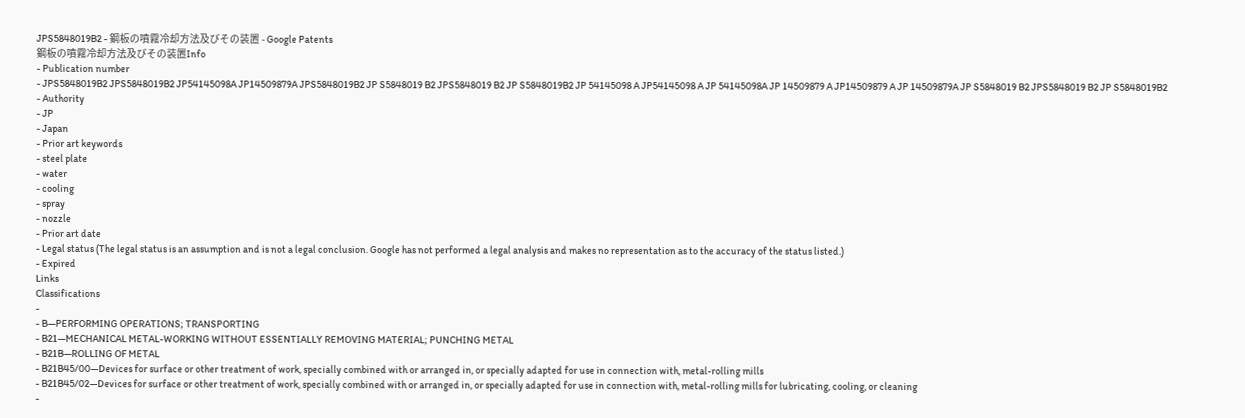JPS5848019B2 - 鋼板の噴霧冷却方法及びその装置 - Google Patents
鋼板の噴霧冷却方法及びその装置Info
- Publication number
- JPS5848019B2 JPS5848019B2 JP54145098A JP14509879A JPS5848019B2 JP S5848019 B2 JPS5848019 B2 JP S5848019B2 JP 54145098 A JP54145098 A JP 54145098A JP 14509879 A JP14509879 A JP 14509879A JP S5848019 B2 JPS5848019 B2 JP S5848019B2
- Authority
- JP
- Japan
- Prior art keywords
- steel plate
- water
- cooling
- spray
- nozzle
- Prior art date
- Legal status (The legal status is an assumption and is not a legal conclusion. Google has not performed a legal analysis and makes no representation as to the accuracy of the status listed.)
- Expired
Links
Classifications
-
- B—PERFORMING OPERATIONS; TRANSPORTING
- B21—MECHANICAL METAL-WORKING WITHOUT ESSENTIALLY REMOVING MATERIAL; PUNCHING METAL
- B21B—ROLLING OF METAL
- B21B45/00—Devices for surface or other treatment of work, specially combined with or arranged in, or specially adapted for use in connection with, metal-rolling mills
- B21B45/02—Devices for surface or other treatment of work, specially combined with or arranged in, or specially adapted for use in connection with, metal-rolling mills for lubricating, cooling, or cleaning
-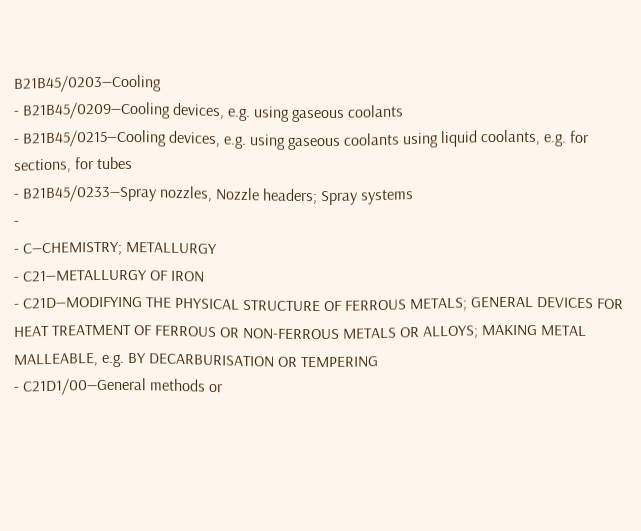B21B45/0203—Cooling
- B21B45/0209—Cooling devices, e.g. using gaseous coolants
- B21B45/0215—Cooling devices, e.g. using gaseous coolants using liquid coolants, e.g. for sections, for tubes
- B21B45/0233—Spray nozzles, Nozzle headers; Spray systems
-
- C—CHEMISTRY; METALLURGY
- C21—METALLURGY OF IRON
- C21D—MODIFYING THE PHYSICAL STRUCTURE OF FERROUS METALS; GENERAL DEVICES FOR HEAT TREATMENT OF FERROUS OR NON-FERROUS METALS OR ALLOYS; MAKING METAL MALLEABLE, e.g. BY DECARBURISATION OR TEMPERING
- C21D1/00—General methods or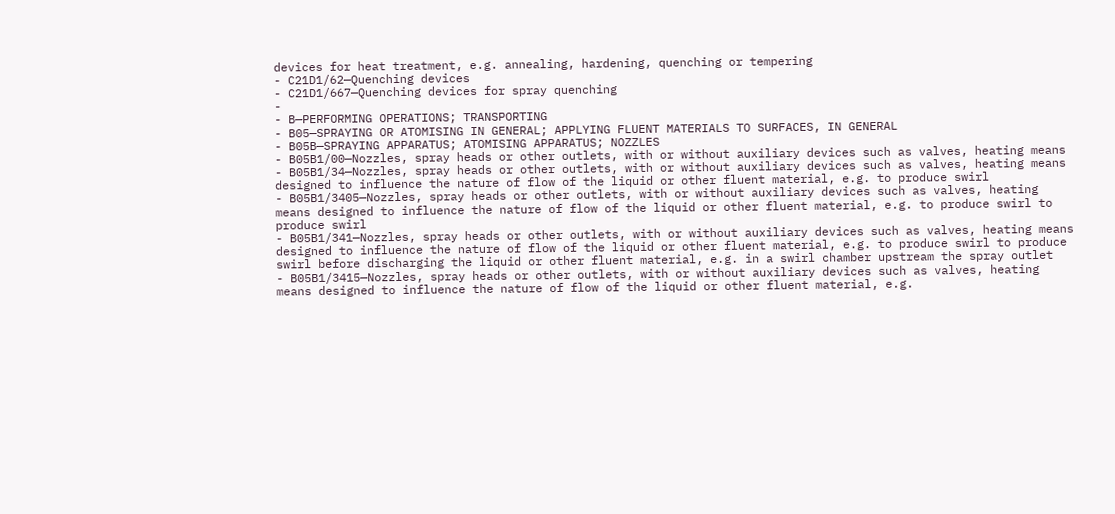devices for heat treatment, e.g. annealing, hardening, quenching or tempering
- C21D1/62—Quenching devices
- C21D1/667—Quenching devices for spray quenching
-
- B—PERFORMING OPERATIONS; TRANSPORTING
- B05—SPRAYING OR ATOMISING IN GENERAL; APPLYING FLUENT MATERIALS TO SURFACES, IN GENERAL
- B05B—SPRAYING APPARATUS; ATOMISING APPARATUS; NOZZLES
- B05B1/00—Nozzles, spray heads or other outlets, with or without auxiliary devices such as valves, heating means
- B05B1/34—Nozzles, spray heads or other outlets, with or without auxiliary devices such as valves, heating means designed to influence the nature of flow of the liquid or other fluent material, e.g. to produce swirl
- B05B1/3405—Nozzles, spray heads or other outlets, with or without auxiliary devices such as valves, heating means designed to influence the nature of flow of the liquid or other fluent material, e.g. to produce swirl to produce swirl
- B05B1/341—Nozzles, spray heads or other outlets, with or without auxiliary devices such as valves, heating means designed to influence the nature of flow of the liquid or other fluent material, e.g. to produce swirl to produce swirl before discharging the liquid or other fluent material, e.g. in a swirl chamber upstream the spray outlet
- B05B1/3415—Nozzles, spray heads or other outlets, with or without auxiliary devices such as valves, heating means designed to influence the nature of flow of the liquid or other fluent material, e.g.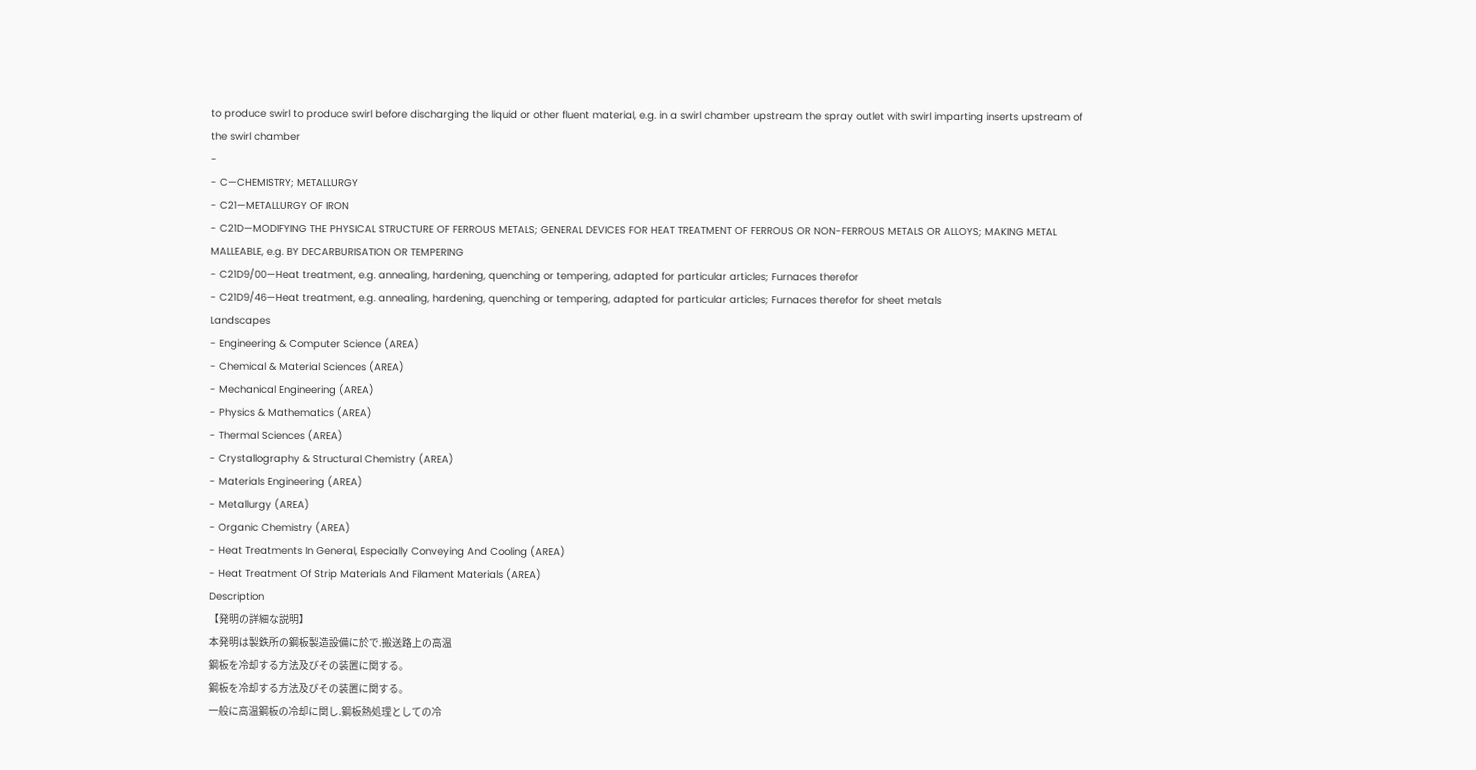to produce swirl to produce swirl before discharging the liquid or other fluent material, e.g. in a swirl chamber upstream the spray outlet with swirl imparting inserts upstream of the swirl chamber
-
- C—CHEMISTRY; METALLURGY
- C21—METALLURGY OF IRON
- C21D—MODIFYING THE PHYSICAL STRUCTURE OF FERROUS METALS; GENERAL DEVICES FOR HEAT TREATMENT OF FERROUS OR NON-FERROUS METALS OR ALLOYS; MAKING METAL MALLEABLE, e.g. BY DECARBURISATION OR TEMPERING
- C21D9/00—Heat treatment, e.g. annealing, hardening, quenching or tempering, adapted for particular articles; Furnaces therefor
- C21D9/46—Heat treatment, e.g. annealing, hardening, quenching or tempering, adapted for particular articles; Furnaces therefor for sheet metals
Landscapes
- Engineering & Computer Science (AREA)
- Chemical & Material Sciences (AREA)
- Mechanical Engineering (AREA)
- Physics & Mathematics (AREA)
- Thermal Sciences (AREA)
- Crystallography & Structural Chemistry (AREA)
- Materials Engineering (AREA)
- Metallurgy (AREA)
- Organic Chemistry (AREA)
- Heat Treatments In General, Especially Conveying And Cooling (AREA)
- Heat Treatment Of Strip Materials And Filament Materials (AREA)
Description
【発明の詳細な説明】
本発明は製鉄所の鋼板製造設備に於で.搬送路上の高温
鋼板を冷却する方法及びその装置に関する。
鋼板を冷却する方法及びその装置に関する。
一般に高温鋼板の冷却に関し.鋼板熱処理としての冷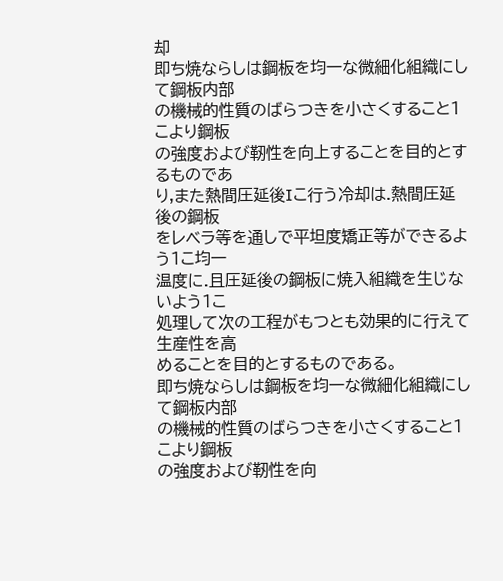却
即ち焼ならしは鋼板を均一な微細化組織にして鋼板内部
の機械的性質のばらつきを小さくすること1こより鋼板
の強度および靭性を向上することを目的とするものであ
り,また熱間圧延後Iこ行う冷却は.熱間圧延後の鋼板
をレベラ等を通しで平坦度矯正等ができるよう1こ均一
温度に.且圧延後の鋼板に焼入組織を生じないよう1こ
処理して次の工程がもつとも効果的に行えて生産性を高
めることを目的とするものである。
即ち焼ならしは鋼板を均一な微細化組織にして鋼板内部
の機械的性質のばらつきを小さくすること1こより鋼板
の強度および靭性を向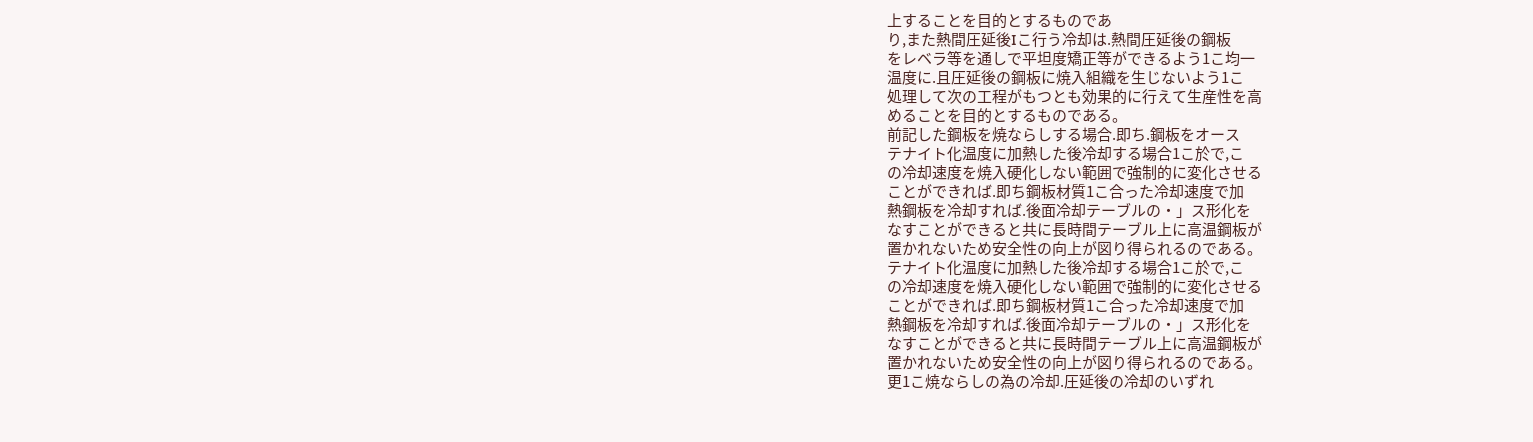上することを目的とするものであ
り,また熱間圧延後Iこ行う冷却は.熱間圧延後の鋼板
をレベラ等を通しで平坦度矯正等ができるよう1こ均一
温度に.且圧延後の鋼板に焼入組織を生じないよう1こ
処理して次の工程がもつとも効果的に行えて生産性を高
めることを目的とするものである。
前記した鋼板を焼ならしする場合.即ち.鋼板をオース
テナイト化温度に加熱した後冷却する場合1こ於で,こ
の冷却速度を焼入硬化しない範囲で強制的に変化させる
ことができれば.即ち鋼板材質1こ合った冷却速度で加
熱鋼板を冷却すれば.後面冷却テーブルの・」ス形化を
なすことができると共に長時間テーブル上に高温鋼板が
置かれないため安全性の向上が図り得られるのである。
テナイト化温度に加熱した後冷却する場合1こ於で,こ
の冷却速度を焼入硬化しない範囲で強制的に変化させる
ことができれば.即ち鋼板材質1こ合った冷却速度で加
熱鋼板を冷却すれば.後面冷却テーブルの・」ス形化を
なすことができると共に長時間テーブル上に高温鋼板が
置かれないため安全性の向上が図り得られるのである。
更1こ焼ならしの為の冷却.圧延後の冷却のいずれ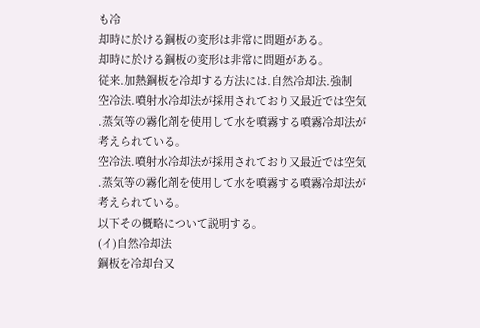も冷
却時に於ける鋼板の変形は非常に問題がある。
却時に於ける鋼板の変形は非常に問題がある。
従来.加熱鋼板を冷却する方法には.自然冷却法.強制
空冷法.噴射水冷却法が採用されており又最近では空気
.蒸気等の霧化剤を使用して水を噴霧する噴霧冷却法が
考えられている。
空冷法.噴射水冷却法が採用されており又最近では空気
.蒸気等の霧化剤を使用して水を噴霧する噴霧冷却法が
考えられている。
以下その概略について説明する。
(イ)自然冷却法
鋼板を冷却台又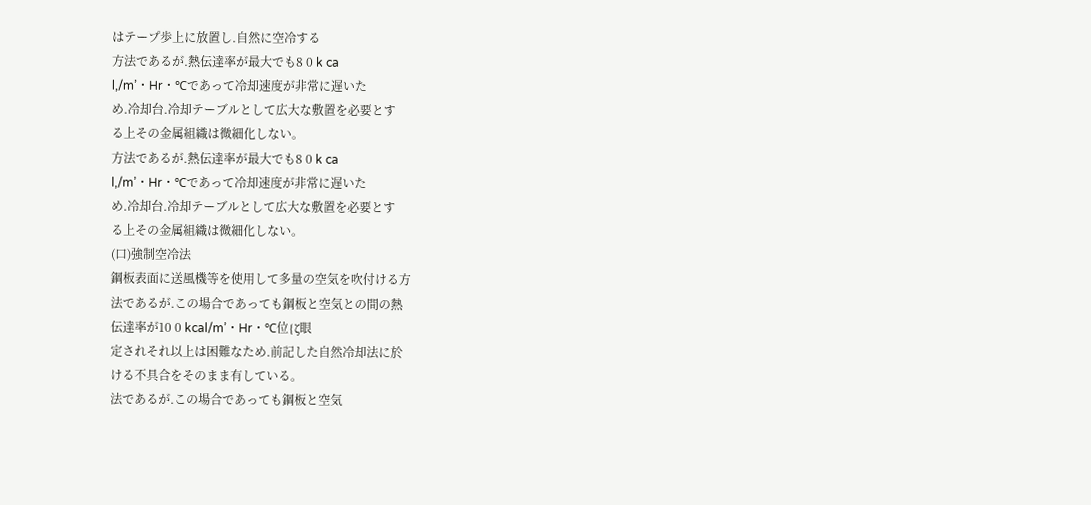はテープ歩上に放置し.自然に空冷する
方法であるが.熱伝達率が最大でも8 0 k ca
l,/m’・Hr・℃であって冷却速度が非常に遅いた
め.冷却台.冷却テーブルとして広大な敷置を必要とす
る上その金属組織は微細化しない。
方法であるが.熱伝達率が最大でも8 0 k ca
l,/m’・Hr・℃であって冷却速度が非常に遅いた
め.冷却台.冷却テーブルとして広大な敷置を必要とす
る上その金属組織は微細化しない。
(口)強制空冷法
鋼板表面に送風機等を使用して多量の空気を吹付ける方
法であるが.この場合であっても鋼板と空気との間の熱
伝達率が10 0 kcal/m’・Hr・℃位{ζ眼
定されそれ以上は困難なため.前記した自然冷却法に於
ける不具合をそのまま有している。
法であるが.この場合であっても鋼板と空気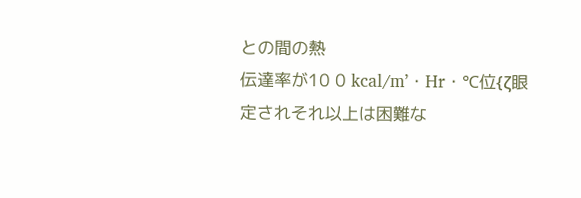との間の熱
伝達率が10 0 kcal/m’・Hr・℃位{ζ眼
定されそれ以上は困難な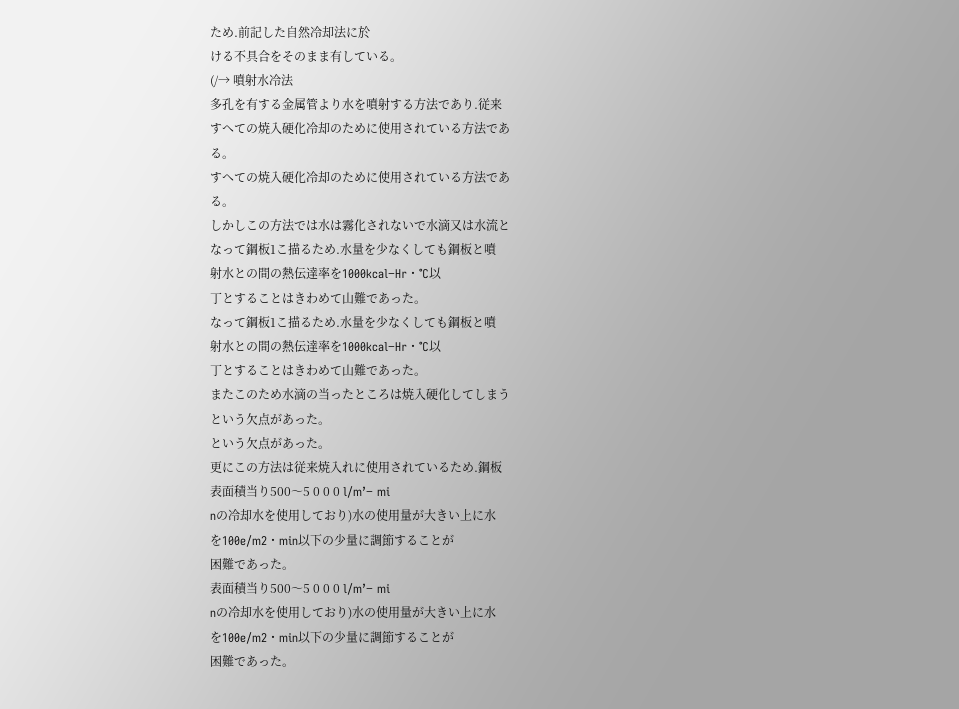ため.前記した自然冷却法に於
ける不具合をそのまま有している。
(/→ 噴射水冷法
多孔を有する金属管より水を噴射する方法であり.従来
すへての焼入硬化冷却のために使用されている方法であ
る。
すへての焼入硬化冷却のために使用されている方法であ
る。
しかしこの方法では水は霧化されないで水滴又は水流と
なって鋼板1こ描るため.水量を少なくしても鋼板と噴
射水との間の熱伝達率を1000kcal−Hr・℃以
丁とすることはきわめて山難であった。
なって鋼板1こ描るため.水量を少なくしても鋼板と噴
射水との間の熱伝達率を1000kcal−Hr・℃以
丁とすることはきわめて山難であった。
またこのため水滴の当ったところは焼入硬化してしまう
という欠点があった。
という欠点があった。
更にこの方法は従来焼入れに使用されているため.鋼板
表面積当り500〜5 0 0 0 l/m’− mi
nの冷却水を使用しており)水の使用量が大きい上に水
を100e/m2・min以下の少量に調節することが
困難であった。
表面積当り500〜5 0 0 0 l/m’− mi
nの冷却水を使用しており)水の使用量が大きい上に水
を100e/m2・min以下の少量に調節することが
困難であった。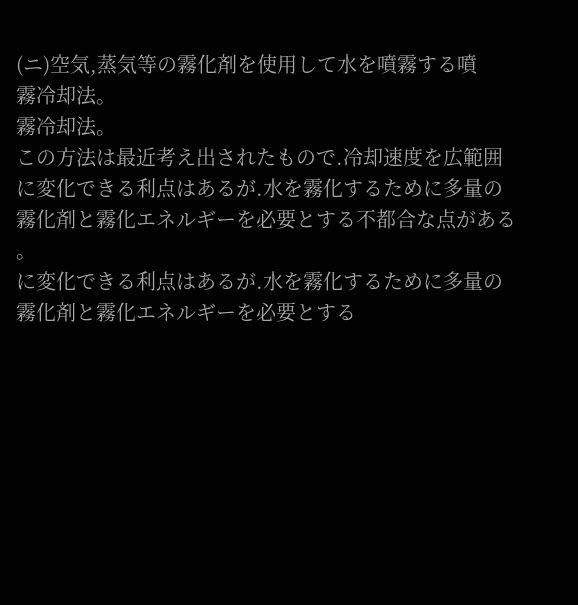(ニ)空気,蒸気等の霧化剤を使用して水を噴霧する噴
霧冷却法。
霧冷却法。
この方法は最近考え出されたもので.冷却速度を広範囲
に変化できる利点はあるが.水を霧化するために多量の
霧化剤と霧化エネルギーを必要とする不都合な点がある
。
に変化できる利点はあるが.水を霧化するために多量の
霧化剤と霧化エネルギーを必要とする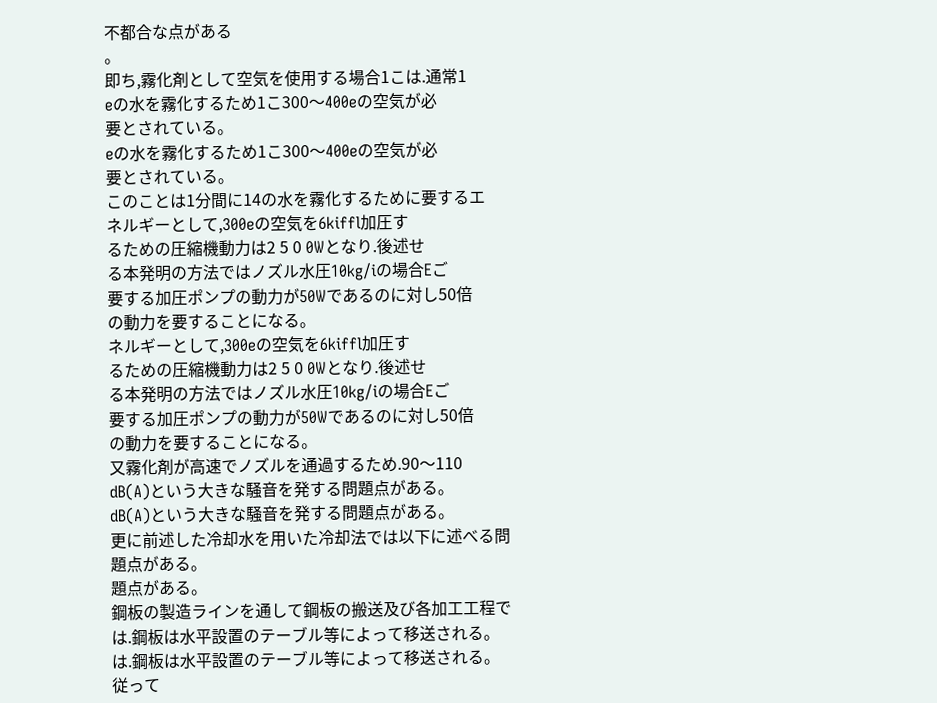不都合な点がある
。
即ち,霧化剤として空気を使用する場合1こは.通常1
eの水を霧化するため1こ300〜400eの空気が必
要とされている。
eの水を霧化するため1こ300〜400eの空気が必
要とされている。
このことは1分間に14の水を霧化するために要するエ
ネルギーとして,300eの空気を6kiffl加圧す
るための圧縮機動力は2 5 0 0Wとなり.後述せ
る本発明の方法ではノズル水圧10kg/iの場合Eご
要する加圧ポンプの動力が50Wであるのに対し50倍
の動力を要することになる。
ネルギーとして,300eの空気を6kiffl加圧す
るための圧縮機動力は2 5 0 0Wとなり.後述せ
る本発明の方法ではノズル水圧10kg/iの場合Eご
要する加圧ポンプの動力が50Wであるのに対し50倍
の動力を要することになる。
又霧化剤が高速でノズルを通過するため.90〜110
dB(A)という大きな騒音を発する問題点がある。
dB(A)という大きな騒音を発する問題点がある。
更に前述した冷却水を用いた冷却法では以下に述べる問
題点がある。
題点がある。
鋼板の製造ラインを通して鋼板の搬送及び各加工工程で
は.鋼板は水平設置のテーブル等によって移送される。
は.鋼板は水平設置のテーブル等によって移送される。
従って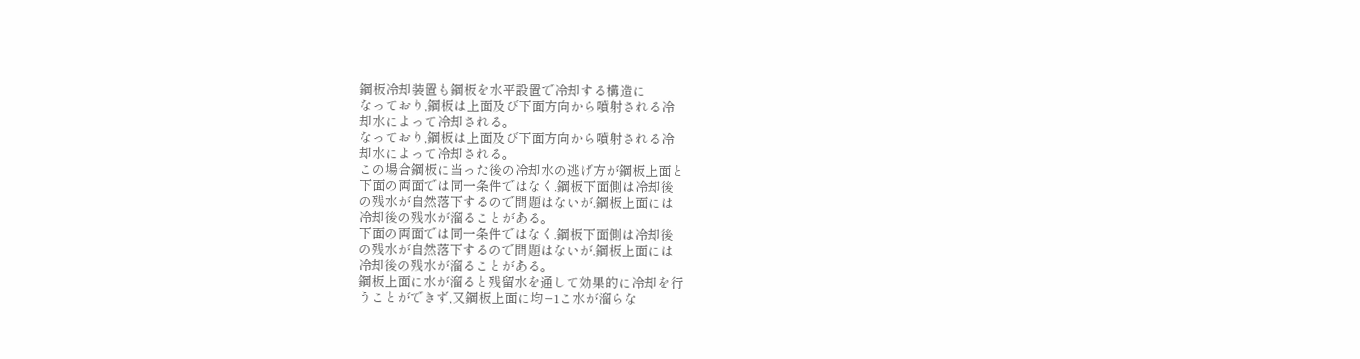鋼板冷却装置も鋼板を水平設置で冷却する構造に
なっており,鋼板は上面及び下面方向から噴射される冷
却水によって冷却される。
なっており,鋼板は上面及び下面方向から噴射される冷
却水によって冷却される。
この場合鋼板に当った後の冷却水の逃げ方が鋼板上面と
下面の両面では同一条件ではなく.鋼板下面側は冷却後
の残水が自然落下するので問題はないが.鋼板上面には
冷却後の残水が溜ることがある。
下面の両面では同一条件ではなく.鋼板下面側は冷却後
の残水が自然落下するので問題はないが.鋼板上面には
冷却後の残水が溜ることがある。
鋼板上面に水が溜ると残留水を通して効果的に冷却を行
うことができず,又鋼板上面に均−1こ水が溜らな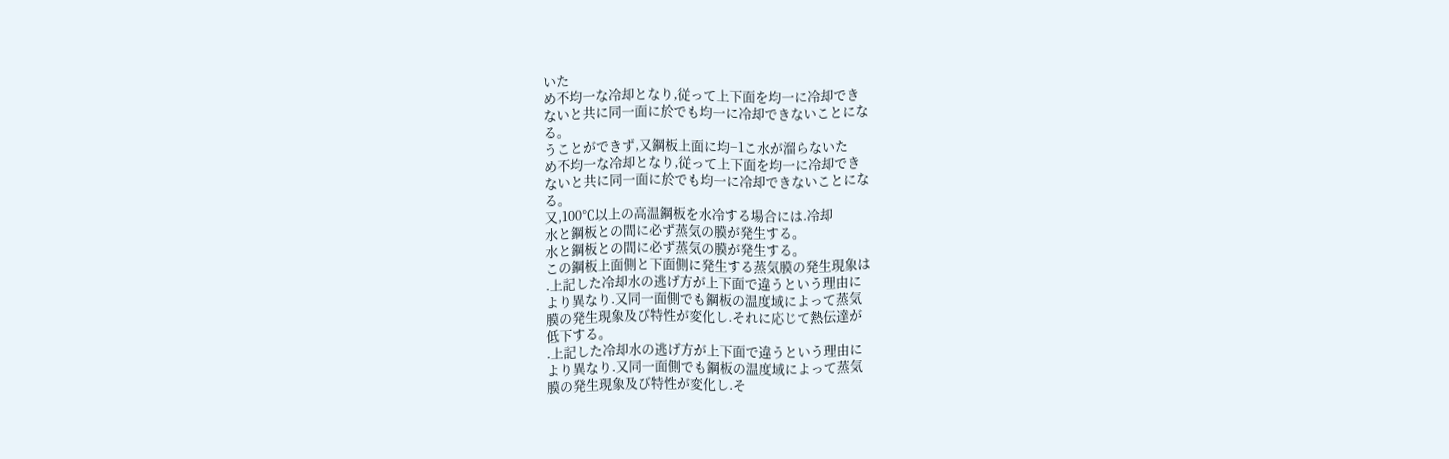いた
め不均一な冷却となり,従って上下面を均一に冷却でき
ないと共に同一面に於でも均一に冷却できないことにな
る。
うことができず,又鋼板上面に均−1こ水が溜らないた
め不均一な冷却となり,従って上下面を均一に冷却でき
ないと共に同一面に於でも均一に冷却できないことにな
る。
又,100℃以上の高温鋼板を水冷する場合には.冷却
水と鋼板との間に必ず蒸気の膜が発生する。
水と鋼板との間に必ず蒸気の膜が発生する。
この鋼板上面側と下面側に発生する蒸気膜の発生現象は
.上記した冷却水の逃げ方が上下面で違うという理由に
より異なり.又同一面側でも鋼板の温度域によって蒸気
膜の発生現象及び特性が変化し.それに応じて熱伝達が
低下する。
.上記した冷却水の逃げ方が上下面で違うという理由に
より異なり.又同一面側でも鋼板の温度域によって蒸気
膜の発生現象及び特性が変化し.そ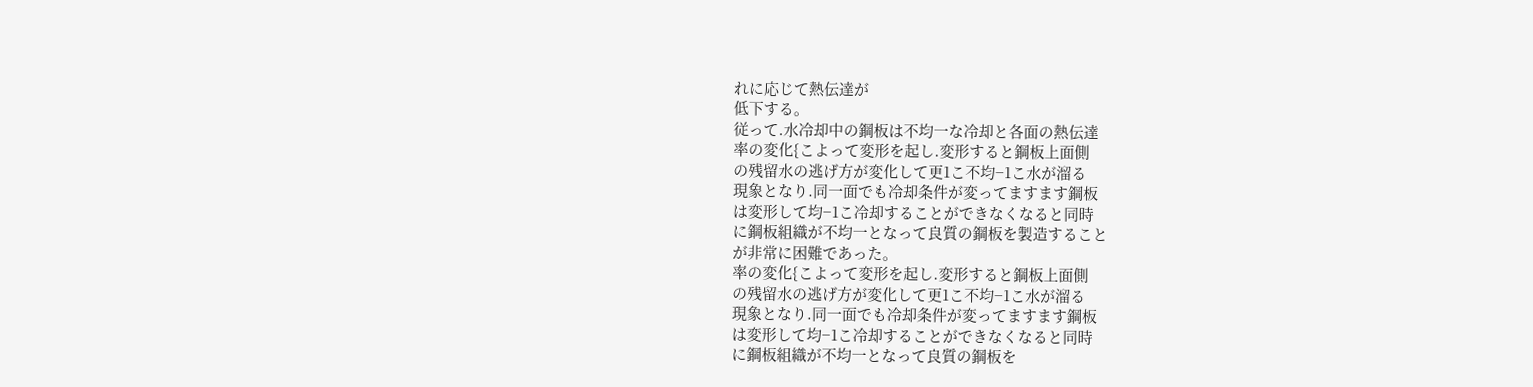れに応じて熱伝達が
低下する。
従って.水冷却中の鋼板は不均一な冷却と各面の熱伝達
率の変化{こよって変形を起し.変形すると鋼板上面側
の残留水の逃げ方が変化して更1こ不均−1こ水が溜る
現象となり.同一面でも冷却条件が変ってますます鋼板
は変形して均−1こ冷却することができなくなると同時
に鋼板組織が不均一となって良質の鋼板を製造すること
が非常に困難であった。
率の変化{こよって変形を起し.変形すると鋼板上面側
の残留水の逃げ方が変化して更1こ不均−1こ水が溜る
現象となり.同一面でも冷却条件が変ってますます鋼板
は変形して均−1こ冷却することができなくなると同時
に鋼板組織が不均一となって良質の鋼板を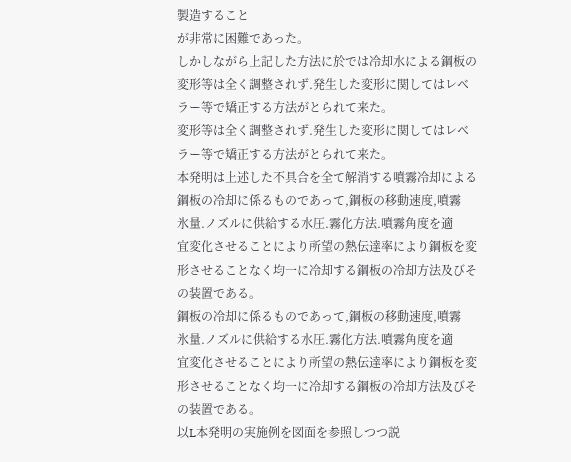製造すること
が非常に困難であった。
しかしながら上記した方法に於では冷却水による鋼板の
変形等は全く調整されず.発生した変形に関してはレベ
ラー等で矯正する方法がとられて来た。
変形等は全く調整されず.発生した変形に関してはレベ
ラー等で矯正する方法がとられて来た。
本発明は上述した不具合を全て解消する噴霧冷却による
鋼板の冷却に係るものであって,鋼板の移動速度,噴霧
氷量.ノズルに供給する水圧.霧化方法.噴霧角度を適
宜変化させることにより所望の熱伝達率により鋼板を変
形させることなく均一に冷却する鋼板の冷却方法及びそ
の装置である。
鋼板の冷却に係るものであって,鋼板の移動速度,噴霧
氷量.ノズルに供給する水圧.霧化方法.噴霧角度を適
宜変化させることにより所望の熱伝達率により鋼板を変
形させることなく均一に冷却する鋼板の冷却方法及びそ
の装置である。
以L本発明の実施例を図面を参照しつつ説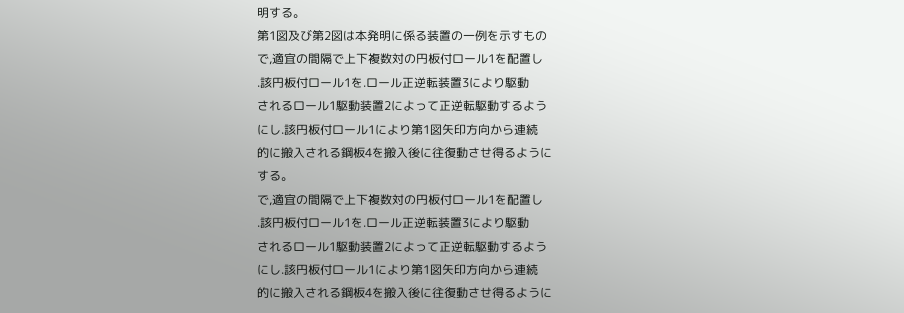明する。
第1図及び第2図は本発明に係る装置の一例を示すもの
で,適宜の間隔で上下複数対の円板付ロール1を配置し
.該円板付ロール1を.ロール正逆転装置3により駆動
されるロール1駆動装置2によって正逆転駆動するよう
にし.該円板付ロール1により第1図矢印方向から連続
的に搬入される鋼板4を搬入後に往復動させ得るように
する。
で,適宜の間隔で上下複数対の円板付ロール1を配置し
.該円板付ロール1を.ロール正逆転装置3により駆動
されるロール1駆動装置2によって正逆転駆動するよう
にし.該円板付ロール1により第1図矢印方向から連続
的に搬入される鋼板4を搬入後に往復動させ得るように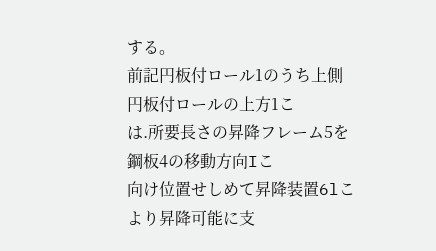する。
前記円板付ロール1のうち上側円板付ロールの上方1こ
は.所要長さの昇降フレーム5を鋼板4の移動方向Iこ
向け位置せしめて昇降装置6lこより昇降可能に支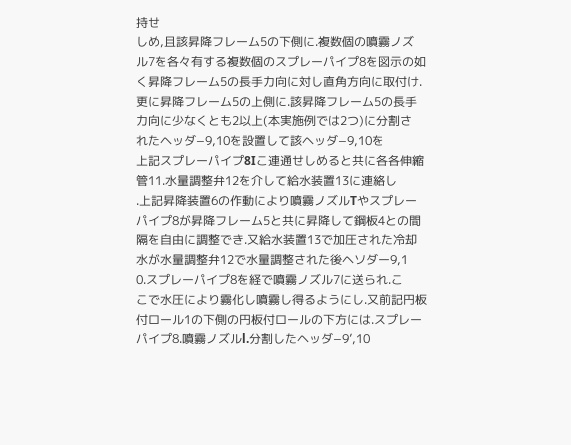持せ
しめ,且該昇降フレーム5の下側に.複数個の噴霧ノズ
ル7を各々有する複数個のスプレーパイプ8を図示の如
く昇降フレーム5の長手力向に対し直角方向に取付け.
更に昇降フレーム5の上側に.該昇降フレーム5の長手
力向に少なくとも2以上(本実施例では2つ)に分割さ
れたヘッダ−9,10を設置して該ヘッダ−9,10を
上記スプレーパイプ8Iこ連通せしめると共に各各伸縮
管11.水量調整弁12を介して給水装置13に連絡し
.上記昇降装置6の作動により噴霧ノズルTやスプレー
パイプ8が昇降フレーム5と共に昇降して鋼板4との間
隔を自由に調整でき.又給水装置13で加圧された冷却
水が水量調整弁12で水量調整された後ヘソダー9,1
0.スプレーパイプ8を経で噴霧ノズル7に送られ.こ
こで水圧により霧化し噴霧し得るようにし.又前記円板
付ロール1の下側の円板付ロールの下方には.スプレー
パイプ8.噴霧ノズルl.分割したヘッダ−9’,10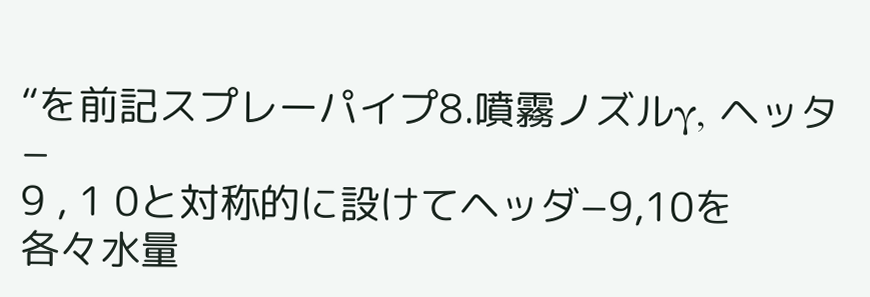“を前記スプレーパイプ8.噴霧ノズルγ, ヘッタ−
9 , 1 0と対称的に設けてヘッダ−9,10を
各々水量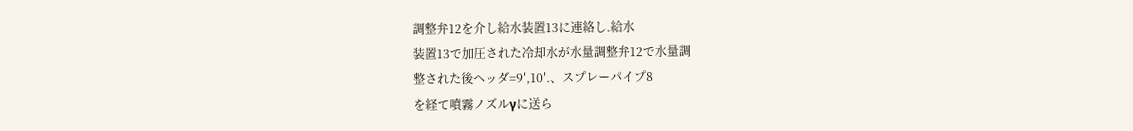調整弁12を介し給水装置13に連絡し.給水
装置13で加圧された冷却水が水量調整弁12で水量調
整された後ヘッダ=9′,10′.、スプレーパイプ8
を経て噴霧ノズルγに送ら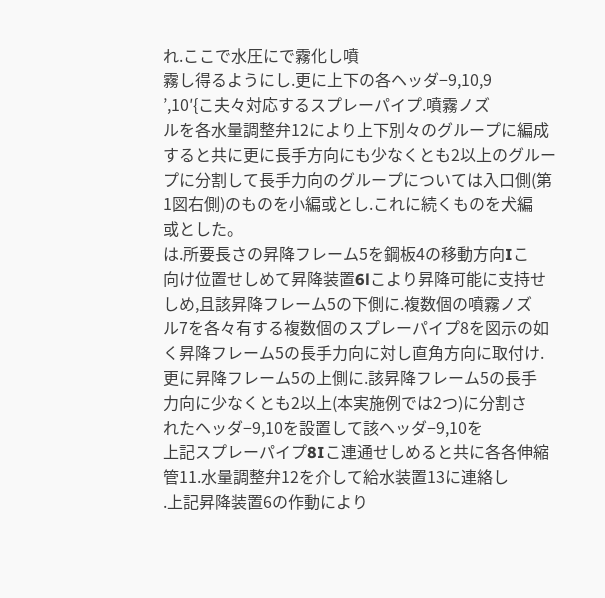れ.ここで水圧にで霧化し噴
霧し得るようにし.更に上下の各ヘッダ−9,10,9
’,10′{こ夫々対応するスプレーパイプ.噴霧ノズ
ルを各水量調整弁12により上下別々のグループに編成
すると共に更に長手方向にも少なくとも2以上のグルー
プに分割して長手力向のグループについては入口側(第
1図右側)のものを小編或とし.これに続くものを犬編
或とした。
は.所要長さの昇降フレーム5を鋼板4の移動方向Iこ
向け位置せしめて昇降装置6lこより昇降可能に支持せ
しめ,且該昇降フレーム5の下側に.複数個の噴霧ノズ
ル7を各々有する複数個のスプレーパイプ8を図示の如
く昇降フレーム5の長手力向に対し直角方向に取付け.
更に昇降フレーム5の上側に.該昇降フレーム5の長手
力向に少なくとも2以上(本実施例では2つ)に分割さ
れたヘッダ−9,10を設置して該ヘッダ−9,10を
上記スプレーパイプ8Iこ連通せしめると共に各各伸縮
管11.水量調整弁12を介して給水装置13に連絡し
.上記昇降装置6の作動により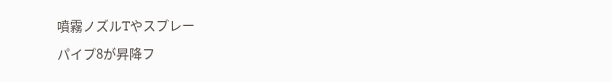噴霧ノズルTやスプレー
パイプ8が昇降フ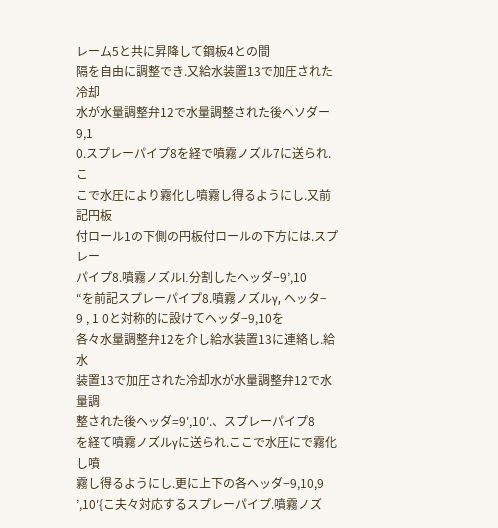レーム5と共に昇降して鋼板4との間
隔を自由に調整でき.又給水装置13で加圧された冷却
水が水量調整弁12で水量調整された後ヘソダー9,1
0.スプレーパイプ8を経で噴霧ノズル7に送られ.こ
こで水圧により霧化し噴霧し得るようにし.又前記円板
付ロール1の下側の円板付ロールの下方には.スプレー
パイプ8.噴霧ノズルl.分割したヘッダ−9’,10
“を前記スプレーパイプ8.噴霧ノズルγ, ヘッタ−
9 , 1 0と対称的に設けてヘッダ−9,10を
各々水量調整弁12を介し給水装置13に連絡し.給水
装置13で加圧された冷却水が水量調整弁12で水量調
整された後ヘッダ=9′,10′.、スプレーパイプ8
を経て噴霧ノズルγに送られ.ここで水圧にで霧化し噴
霧し得るようにし.更に上下の各ヘッダ−9,10,9
’,10′{こ夫々対応するスプレーパイプ.噴霧ノズ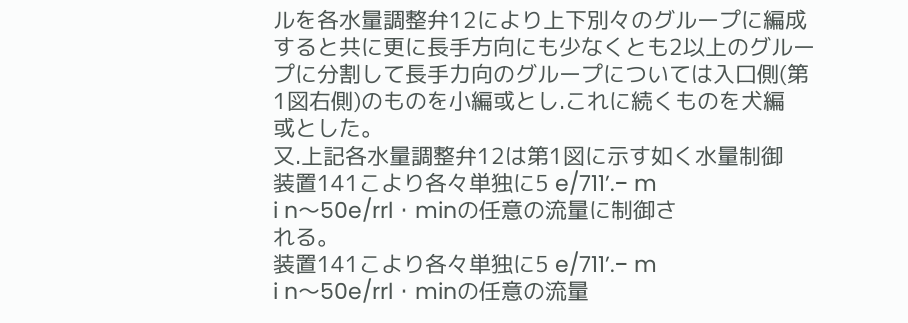ルを各水量調整弁12により上下別々のグループに編成
すると共に更に長手方向にも少なくとも2以上のグルー
プに分割して長手力向のグループについては入口側(第
1図右側)のものを小編或とし.これに続くものを犬編
或とした。
又.上記各水量調整弁12は第1図に示す如く水量制御
装置141こより各々単独に5 e/711’.− m
i n〜50e/rrl・minの任意の流量に制御さ
れる。
装置141こより各々単独に5 e/711’.− m
i n〜50e/rrl・minの任意の流量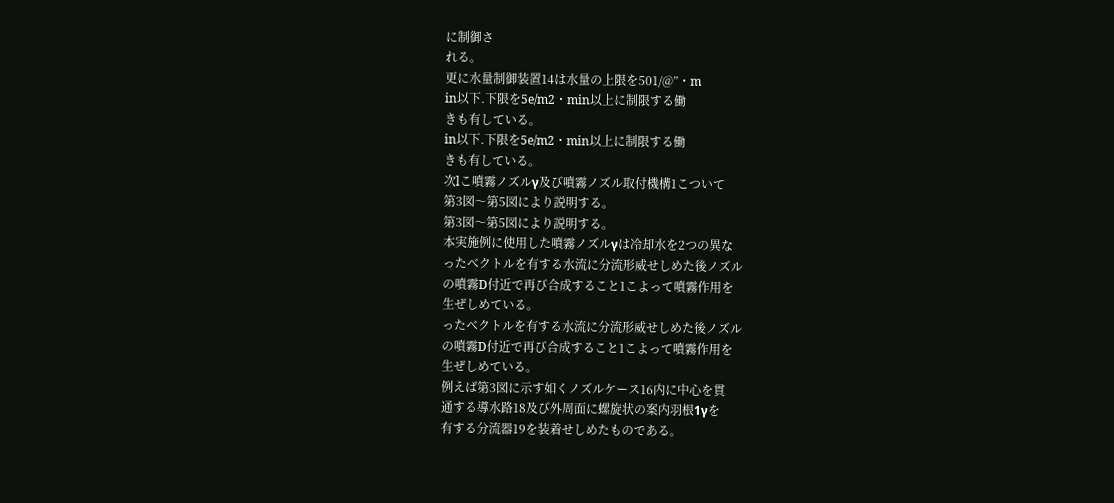に制御さ
れる。
更に水量制御装置14は水量の上限を501/@”・m
in以下.下限を5e/m2・min以上に制限する働
きも有している。
in以下.下限を5e/m2・min以上に制限する働
きも有している。
次lこ噴霧ノズルγ及び噴霧ノズル取付機構1こついて
第3図〜第5図により説明する。
第3図〜第5図により説明する。
本実施例に使用した噴霧ノズルγは冷却水を2つの異な
ったベクトルを有する水流に分流形威せしめた後ノズル
の噴霧D付近で再び合成すること1こよって噴霧作用を
生ぜしめている。
ったベクトルを有する水流に分流形威せしめた後ノズル
の噴霧D付近で再び合成すること1こよって噴霧作用を
生ぜしめている。
例えば第3図に示す如くノズルケース16内に中心を貫
通する導水路18及び外周面に螺旋状の案内羽根1γを
有する分流器19を装着せしめたものである。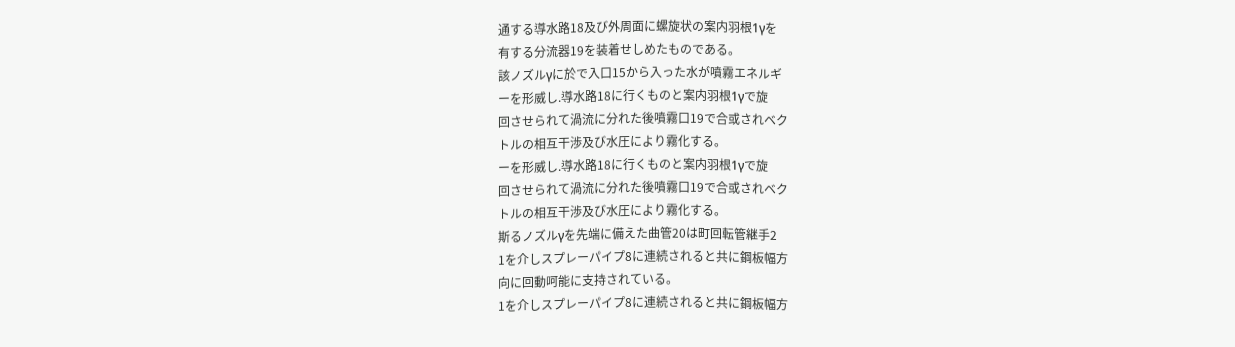通する導水路18及び外周面に螺旋状の案内羽根1γを
有する分流器19を装着せしめたものである。
該ノズルγに於で入口15から入った水が噴霧エネルギ
ーを形威し.導水路18に行くものと案内羽根1γで旋
回させられて渦流に分れた後噴霧口19で合或されベク
トルの相互干渉及び水圧により霧化する。
ーを形威し.導水路18に行くものと案内羽根1γで旋
回させられて渦流に分れた後噴霧口19で合或されベク
トルの相互干渉及び水圧により霧化する。
斯るノズルγを先端に備えた曲管20は町回転管継手2
1を介しスプレーパイプ8に連続されると共に鋼板幅方
向に回動呵能に支持されている。
1を介しスプレーパイプ8に連続されると共に鋼板幅方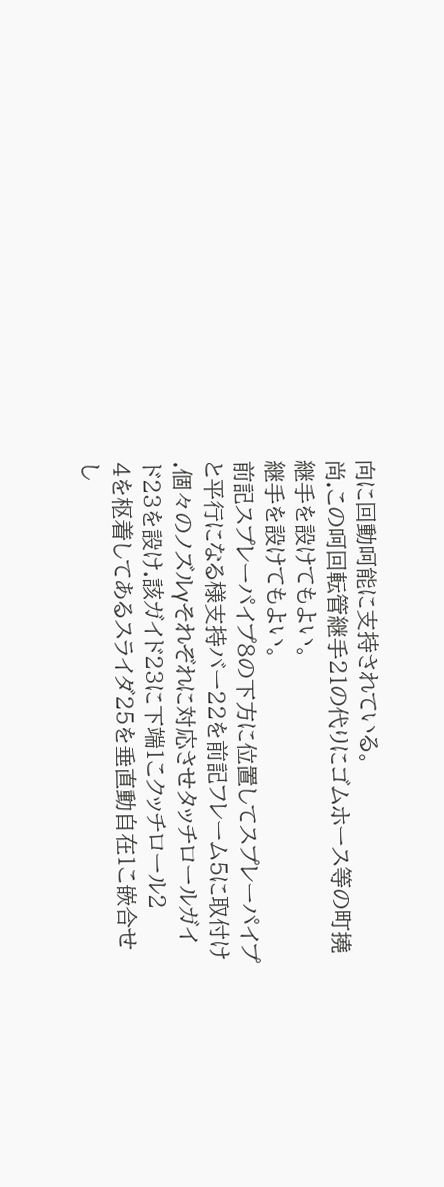向に回動呵能に支持されている。
尚.この呵回転管継手21の代りにゴムホース等の町撓
継手を設けてもよい。
継手を設けてもよい。
前記スプレーパイプ8の下方に位置してスプレーパイプ
と平行になる様支持バー22を前記フレーム5に取付け
.個々のノズルγそれぞれに対応させタッチロールガイ
ド23を設け.該ガイド23に下端1こクッチロール2
4を枢着してあるスライダ25を垂直動自在1こ嵌合せ
し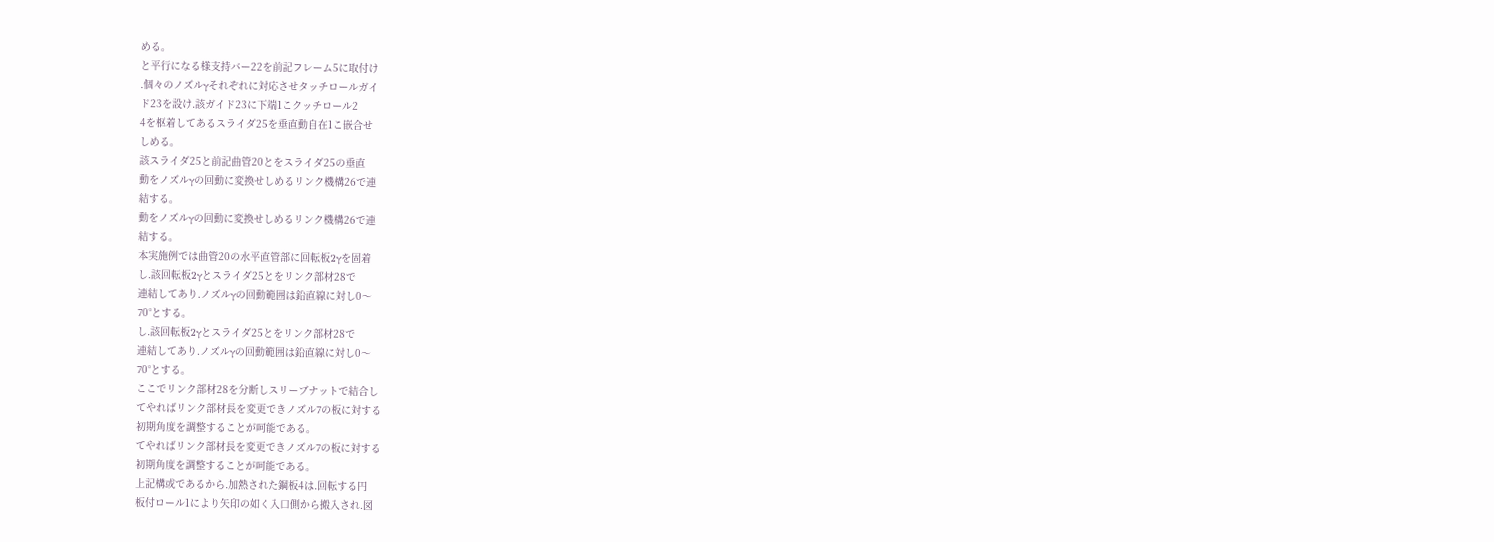める。
と平行になる様支持バー22を前記フレーム5に取付け
.個々のノズルγそれぞれに対応させタッチロールガイ
ド23を設け.該ガイド23に下端1こクッチロール2
4を枢着してあるスライダ25を垂直動自在1こ嵌合せ
しめる。
該スライダ25と前記曲管20とをスライダ25の垂直
動をノズルγの回動に変換せしめるリンク機構26で連
結する。
動をノズルγの回動に変換せしめるリンク機構26で連
結する。
本実施例では曲管20の水平直管部に回転板2γを固着
し.該回転板2γとスライダ25とをリンク部材28で
連結してあり.ノズルγの回動範囲は鉛直線に対し0〜
70°とする。
し.該回転板2γとスライダ25とをリンク部材28で
連結してあり.ノズルγの回動範囲は鉛直線に対し0〜
70°とする。
ここでリンク部材28を分断しスリーブナットで結合し
てやればリンク部材長を変更できノズル7の板に対する
初期角度を調整することが呵能である。
てやればリンク部材長を変更できノズル7の板に対する
初期角度を調整することが呵能である。
上記構或であるから.加熱された鋼板4は.回転する円
板付ロール1により矢印の如く入口側から搬入され.図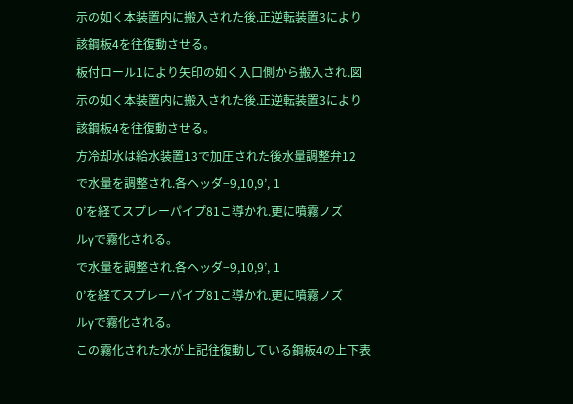示の如く本装置内に搬入された後.正逆転装置3により
該鋼板4を往復動させる。
板付ロール1により矢印の如く入口側から搬入され.図
示の如く本装置内に搬入された後.正逆転装置3により
該鋼板4を往復動させる。
方冷却水は給水装置13で加圧された後水量調整弁12
で水量を調整され.各ヘッダ−9,10,9’, 1
0’を経てスプレーパイプ81こ導かれ.更に噴霧ノズ
ルγで霧化される。
で水量を調整され.各ヘッダ−9,10,9’, 1
0’を経てスプレーパイプ81こ導かれ.更に噴霧ノズ
ルγで霧化される。
この霧化された水が上記往復動している鋼板4の上下表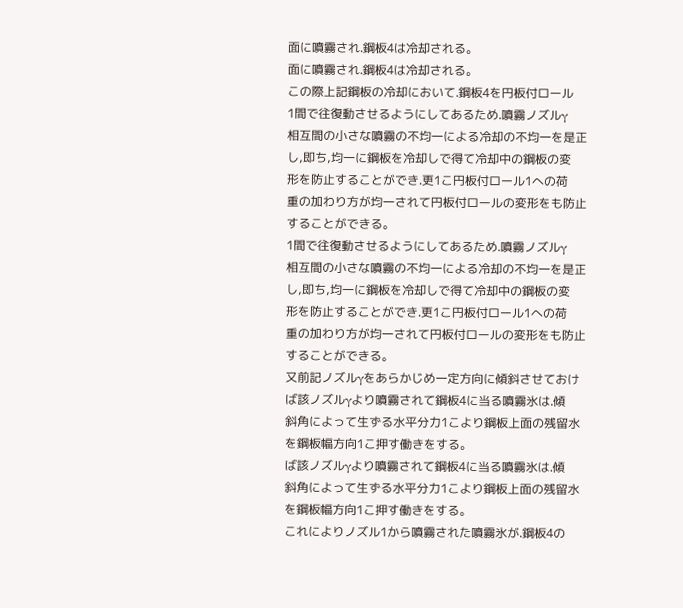面に噴霧され.鋼板4は冷却される。
面に噴霧され.鋼板4は冷却される。
この際上記鋼板の冷却において.鋼板4を円板付ロール
1間で往復動させるようにしてあるため.噴霧ノズルγ
相互間の小さな噴霧の不均一による冷却の不均一を是正
し,即ち,均一に鋼板を冷却しで得て冷却中の鋼板の変
形を防止することができ.更1こ円板付ロール1への荷
重の加わり方が均一されて円板付ロールの変形をも防止
することができる。
1間で往復動させるようにしてあるため.噴霧ノズルγ
相互間の小さな噴霧の不均一による冷却の不均一を是正
し,即ち,均一に鋼板を冷却しで得て冷却中の鋼板の変
形を防止することができ.更1こ円板付ロール1への荷
重の加わり方が均一されて円板付ロールの変形をも防止
することができる。
又前記ノズルγをあらかじめ一定方向に傾斜させておけ
ば該ノズルγより噴霧されて鋼板4に当る噴霧氷は.傾
斜角によって生ずる水平分力1こより鋼板上面の残留水
を鋼板幅方向1こ押す働きをする。
ば該ノズルγより噴霧されて鋼板4に当る噴霧氷は.傾
斜角によって生ずる水平分力1こより鋼板上面の残留水
を鋼板幅方向1こ押す働きをする。
これによりノズル1から噴霧された噴霧氷が.鋼板4の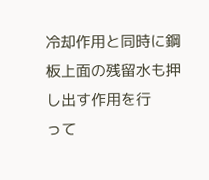冷却作用と同時に鋼板上面の残留水も押し出す作用を行
って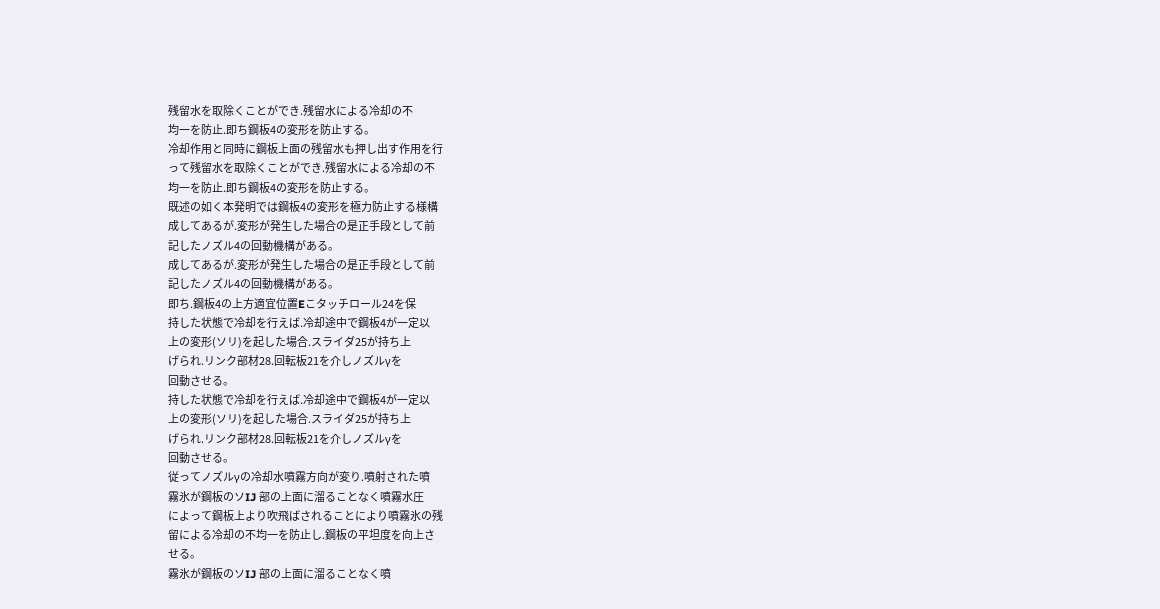残留水を取除くことができ.残留水による冷却の不
均一を防止.即ち鋼板4の変形を防止する。
冷却作用と同時に鋼板上面の残留水も押し出す作用を行
って残留水を取除くことができ.残留水による冷却の不
均一を防止.即ち鋼板4の変形を防止する。
既述の如く本発明では鋼板4の変形を極力防止する様構
成してあるが.変形が発生した場合の是正手段として前
記したノズル4の回動機構がある。
成してあるが.変形が発生した場合の是正手段として前
記したノズル4の回動機構がある。
即ち.鋼板4の上方適宜位置Eこタッチロール24を保
持した状態で冷却を行えば.冷却途中で鋼板4が一定以
上の変形(ソリ)を起した場合.スライダ25が持ち上
げられ.リンク部材28.回転板21を介しノズルγを
回動させる。
持した状態で冷却を行えば.冷却途中で鋼板4が一定以
上の変形(ソリ)を起した場合.スライダ25が持ち上
げられ.リンク部材28.回転板21を介しノズルγを
回動させる。
従ってノズルγの冷却水噴霧方向が変り.噴射された噴
霧氷が鋼板のソIJ 部の上面に溜ることなく噴霧水圧
によって鋼板上より吹飛ばされることにより噴霧氷の残
留による冷却の不均一を防止し.鋼板の平坦度を向上さ
せる。
霧氷が鋼板のソIJ 部の上面に溜ることなく噴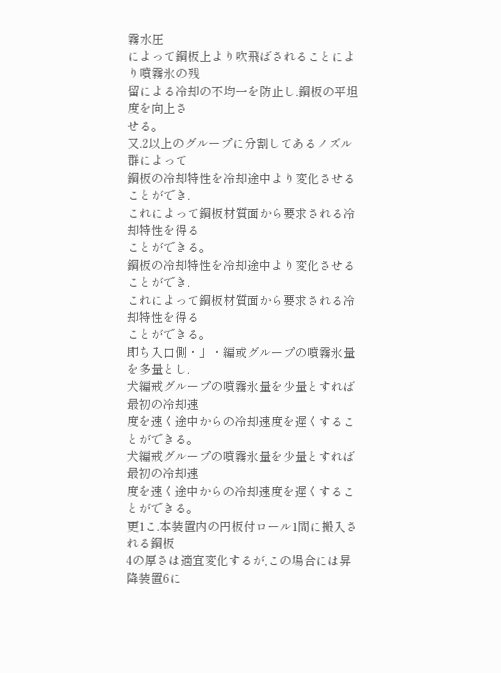霧水圧
によって鋼板上より吹飛ばされることにより噴霧氷の残
留による冷却の不均一を防止し.鋼板の平坦度を向上さ
せる。
又.2以上のグループに分割してあるノズル群によって
鋼板の冷却特性を冷却途中より変化させることができ.
これによって鋼板材質面から要求される冷却特性を得る
ことができる。
鋼板の冷却特性を冷却途中より変化させることができ.
これによって鋼板材質面から要求される冷却特性を得る
ことができる。
即ち入口側・」・編或グループの噴霧氷量を多量とし.
犬編戒グループの噴霧氷量を少量とすれば最初の冷却速
度を速く途中からの冷却速度を遅くすることができる。
犬編戒グループの噴霧氷量を少量とすれば最初の冷却速
度を速く途中からの冷却速度を遅くすることができる。
更1こ.本装置内の円板付ロール1間に搬入される鋼板
4の厚さは適宜変化するが,この場合には昇降装置6に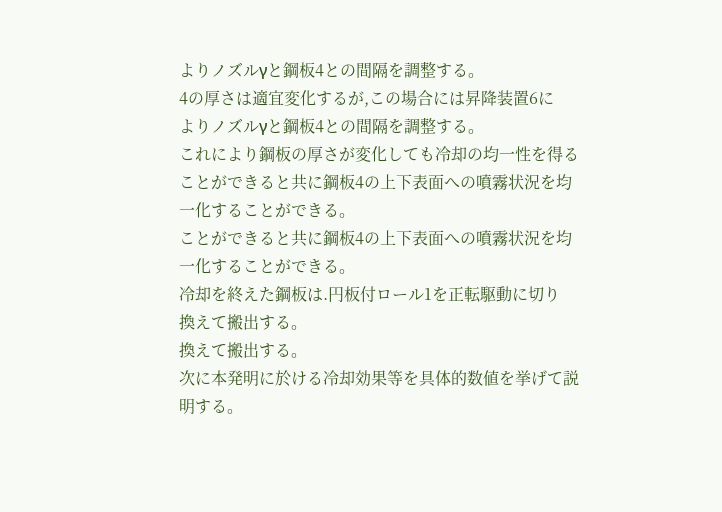よりノズルγと鋼板4との間隔を調整する。
4の厚さは適宜変化するが,この場合には昇降装置6に
よりノズルγと鋼板4との間隔を調整する。
これにより鋼板の厚さが変化しても冷却の均一性を得る
ことができると共に鋼板4の上下表面への噴霧状況を均
一化することができる。
ことができると共に鋼板4の上下表面への噴霧状況を均
一化することができる。
冷却を終えた鋼板は.円板付ロール1を正転駆動に切り
換えて搬出する。
換えて搬出する。
次に本発明に於ける冷却効果等を具体的数値を挙げて説
明する。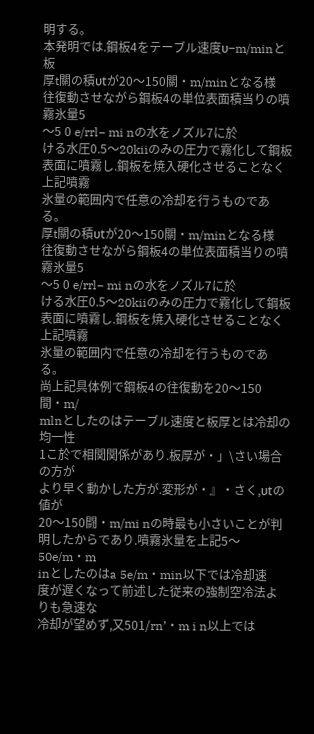明する。
本発明では.鋼板4をテーブル速度υ−m/minと板
厚t關の積υtが20〜150關・m/minとなる様
往復動させながら鋼板4の単位表面積当りの噴霧氷量5
〜5 0 e/rrl− mi nの水をノズル7に於
ける水圧0.5〜20kiiのみの圧力で霧化して鋼板
表面に噴霧し.鋼板を焼入硬化させることなく上記噴霧
氷量の範囲内で任意の冷却を行うものである。
厚t關の積υtが20〜150關・m/minとなる様
往復動させながら鋼板4の単位表面積当りの噴霧氷量5
〜5 0 e/rrl− mi nの水をノズル7に於
ける水圧0.5〜20kiiのみの圧力で霧化して鋼板
表面に噴霧し.鋼板を焼入硬化させることなく上記噴霧
氷量の範囲内で任意の冷却を行うものである。
尚上記具体例で鋼板4の往復動を20〜150間・m/
mlnとしたのはテーブル速度と板厚とは冷却の均一性
1こ於で相関関係があり.板厚が・」\さい場合の方が
より早く動かした方が.変形が・』・さく,υtの値が
20〜150闘・m/mi nの時最も小さいことが判
明したからであり.噴霧氷量を上記5〜50e/m・m
inとしたのはa 5e/m・min以下では冷却速
度が遅くなって前述した従来の強制空冷法よりも急速な
冷却が望めず,又501/rn’・m i n以上では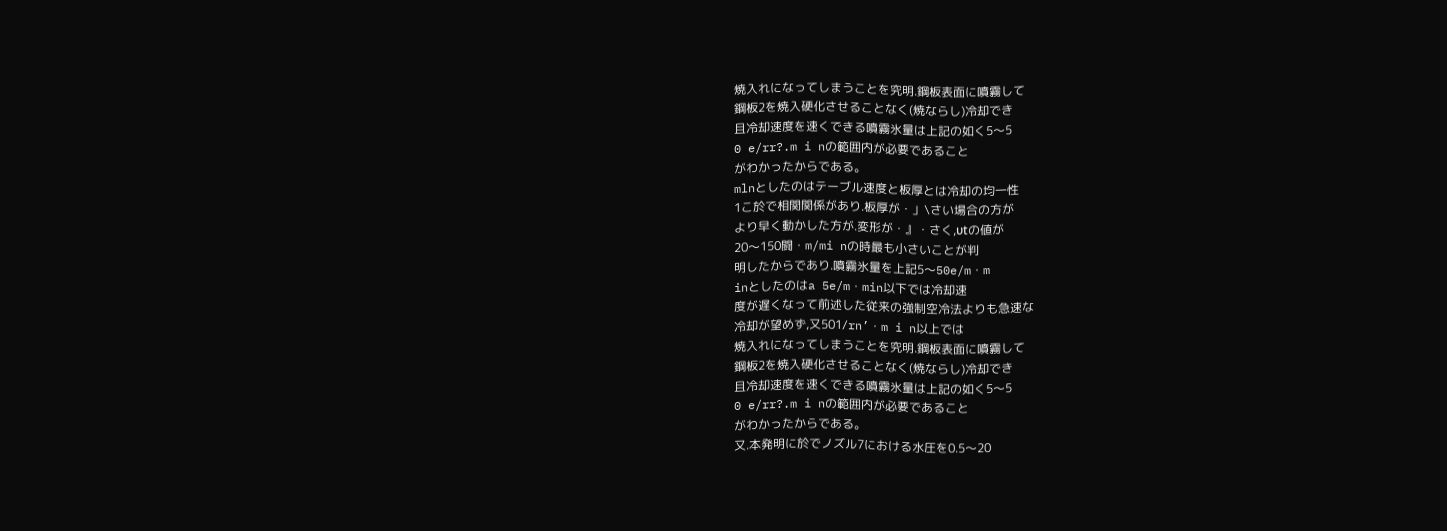焼入れになってしまうことを究明.鋼板表面に噴霧して
鋼板2を焼入硬化させることなく(焼ならし)冷却でき
且冷却速度を速くできる噴霧氷量は上記の如く5〜5
0 e/rr?.m i nの範囲内が必要であること
がわかったからである。
mlnとしたのはテーブル速度と板厚とは冷却の均一性
1こ於で相関関係があり.板厚が・」\さい場合の方が
より早く動かした方が.変形が・』・さく,υtの値が
20〜150闘・m/mi nの時最も小さいことが判
明したからであり.噴霧氷量を上記5〜50e/m・m
inとしたのはa 5e/m・min以下では冷却速
度が遅くなって前述した従来の強制空冷法よりも急速な
冷却が望めず,又501/rn’・m i n以上では
焼入れになってしまうことを究明.鋼板表面に噴霧して
鋼板2を焼入硬化させることなく(焼ならし)冷却でき
且冷却速度を速くできる噴霧氷量は上記の如く5〜5
0 e/rr?.m i nの範囲内が必要であること
がわかったからである。
又.本発明に於でノズル7における水圧を0.5〜20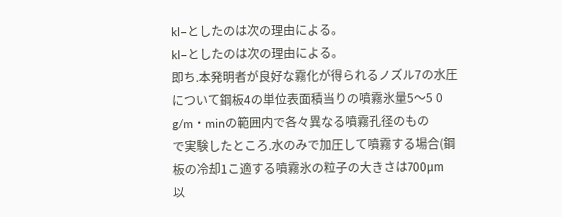kl−としたのは次の理由による。
kl−としたのは次の理由による。
即ち.本発明者が良好な霧化が得られるノズル7の水圧
について鋼板4の単位表面積当りの噴霧氷量5〜5 0
g/m・minの範囲内で各々異なる噴霧孔径のもの
で実験したところ.水のみで加圧して噴霧する場合(鋼
板の冷却1こ適する噴霧氷の粒子の大きさは700μm
以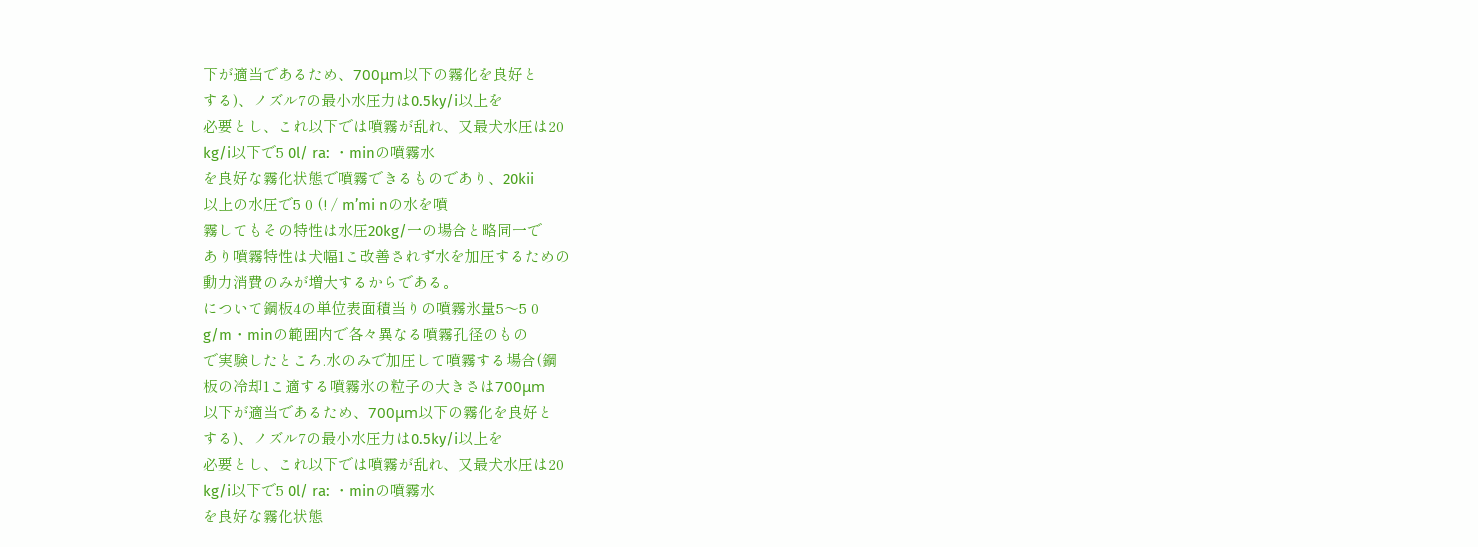下が適当であるため、700μm以下の霧化を良好と
する)、ノズル7の最小水圧力は0.5ky/i以上を
必要とし、これ以下では噴霧が乱れ、又最犬水圧は20
kg/i以下で5 0l/ ra: ・minの噴霧水
を良好な霧化状態で噴霧できるものであり、20kii
以上の水圧で5 0 (! / m’mi nの水を噴
霧してもその特性は水圧20kg/一の場合と略同一で
あり噴霧特性は犬幅1こ改善されず水を加圧するための
動力消費のみが増大するからである。
について鋼板4の単位表面積当りの噴霧氷量5〜5 0
g/m・minの範囲内で各々異なる噴霧孔径のもの
で実験したところ.水のみで加圧して噴霧する場合(鋼
板の冷却1こ適する噴霧氷の粒子の大きさは700μm
以下が適当であるため、700μm以下の霧化を良好と
する)、ノズル7の最小水圧力は0.5ky/i以上を
必要とし、これ以下では噴霧が乱れ、又最犬水圧は20
kg/i以下で5 0l/ ra: ・minの噴霧水
を良好な霧化状態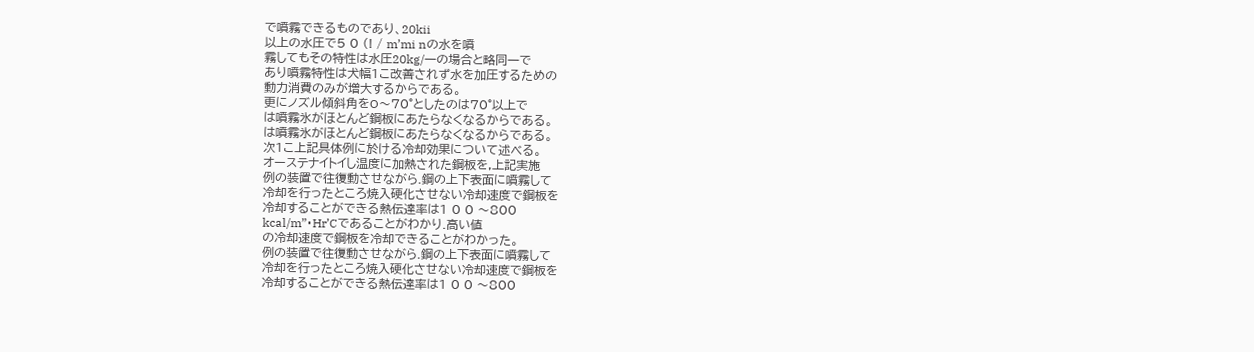で噴霧できるものであり、20kii
以上の水圧で5 0 (! / m’mi nの水を噴
霧してもその特性は水圧20kg/一の場合と略同一で
あり噴霧特性は犬幅1こ改善されず水を加圧するための
動力消費のみが増大するからである。
更にノズル傾斜角をO〜70°としたのは70°以上で
は噴霧氷がほとんど鋼板にあたらなくなるからである。
は噴霧氷がほとんど鋼板にあたらなくなるからである。
次1こ上記具体例に於ける冷却効果について述べる。
オーステナイトイし温度に加熱された鋼板を,上記実施
例の装置で往復動させながら.鋼の上下表面に噴霧して
冷却を行ったところ焼入硬化させない冷却速度で鋼板を
冷却することができる熱伝達率は1 0 0 〜800
kcal/m”・Hr’Cであることがわかり.高い値
の冷却速度で鋼板を冷却できることがわかった。
例の装置で往復動させながら.鋼の上下表面に噴霧して
冷却を行ったところ焼入硬化させない冷却速度で鋼板を
冷却することができる熱伝達率は1 0 0 〜800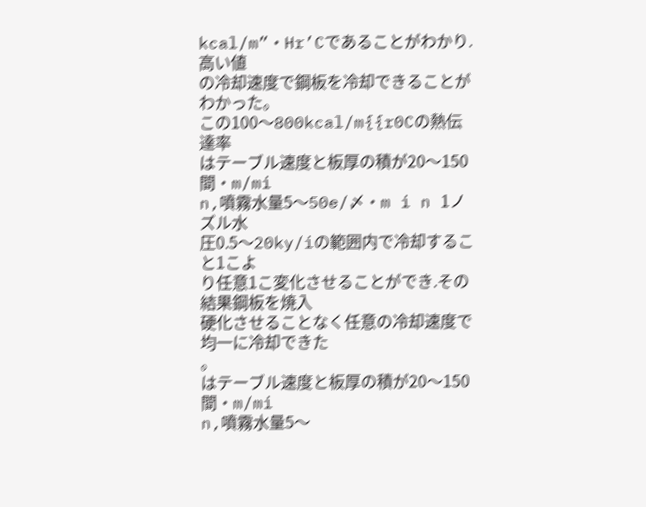kcal/m”・Hr’Cであることがわかり.高い値
の冷却速度で鋼板を冷却できることがわかった。
この100〜800kcal/m{{r0Cの熱伝達率
はテーブル速度と板厚の積が20〜150間・m/mi
n,噴霧水量5〜50e/〆・m i n 1ノズル水
圧0.5〜20ky/iの範囲内で冷却すること1こよ
り任意1こ変化させることができ.その結果鋼板を焼入
硬化させることなく任意の冷却速度で均一に冷却できた
。
はテーブル速度と板厚の積が20〜150間・m/mi
n,噴霧水量5〜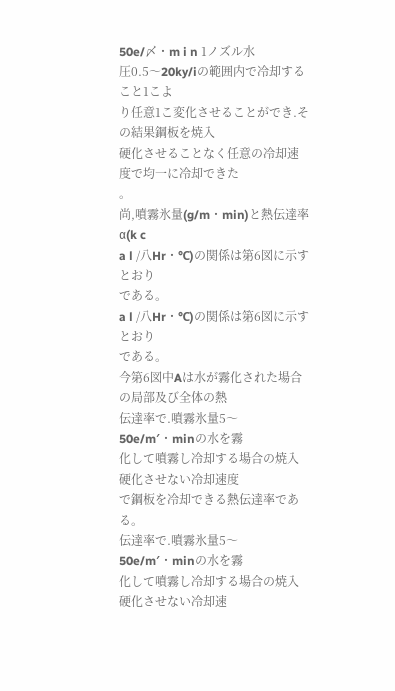50e/〆・m i n 1ノズル水
圧0.5〜20ky/iの範囲内で冷却すること1こよ
り任意1こ変化させることができ.その結果鋼板を焼入
硬化させることなく任意の冷却速度で均一に冷却できた
。
尚,噴霧氷量(g/m・min)と熱伝達率α(k c
a l /八Hr・℃)の関係は第6図に示すとおり
である。
a l /八Hr・℃)の関係は第6図に示すとおり
である。
今第6図中Aは水が霧化された場合の局部及び全体の熱
伝達率で.噴霧氷量5〜50e/m′・minの水を霧
化して噴霧し冷却する場合の焼入硬化させない冷却速度
で鋼板を冷却できる熱伝達率である。
伝達率で.噴霧氷量5〜50e/m′・minの水を霧
化して噴霧し冷却する場合の焼入硬化させない冷却速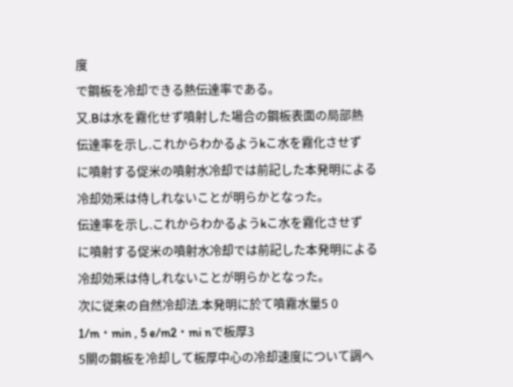度
で鋼板を冷却できる熱伝達率である。
又.Bは水を霧化せず噴射した場合の鋼板表面の局部熱
伝達率を示し.これからわかるようkこ水を霧化させず
に噴射する促米の噴射水冷却では前記した本発明による
冷却効釆は侍しれないことが明らかとなった。
伝達率を示し.これからわかるようkこ水を霧化させず
に噴射する促米の噴射水冷却では前記した本発明による
冷却効釆は侍しれないことが明らかとなった。
次に従来の自然冷却法.本発明に於て噴霧水量5 0
1/m・min , 5 e/m2・mi nで板厚3
5關の鋼板を冷却して板厚中心の冷却速度について調へ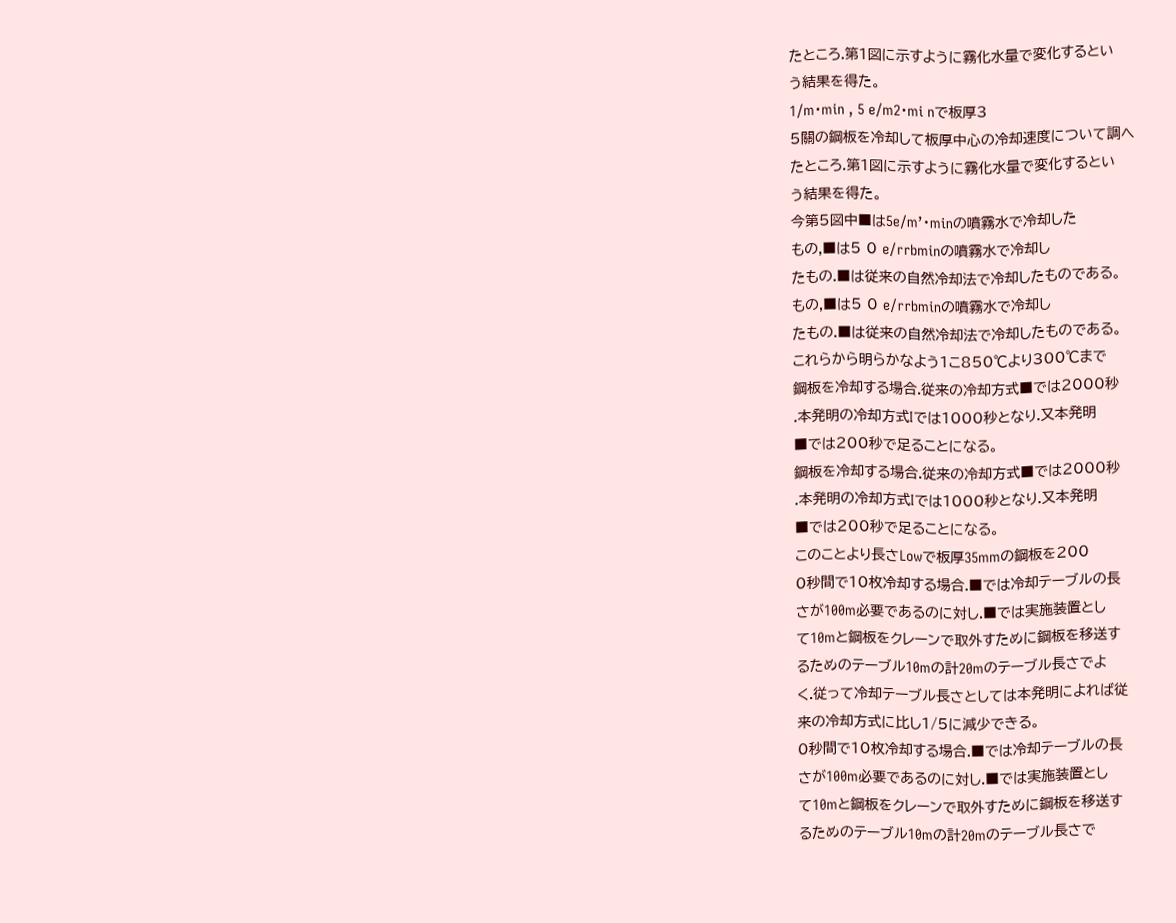たところ.第1図に示すように霧化水量で変化するとい
う結果を得た。
1/m・min , 5 e/m2・mi nで板厚3
5關の鋼板を冷却して板厚中心の冷却速度について調へ
たところ.第1図に示すように霧化水量で変化するとい
う結果を得た。
今第5図中■は5e/m’・minの噴霧水で冷却した
もの,■は5 0 e/rrbminの噴霧水で冷却し
たもの.■は従来の自然冷却法で冷却したものである。
もの,■は5 0 e/rrbminの噴霧水で冷却し
たもの.■は従来の自然冷却法で冷却したものである。
これらから明らかなよう1こ850℃より300℃まで
鋼板を冷却する場合.従来の冷却方式■では2000秒
.本発明の冷却方式Iでは1000秒となり.又本発明
■では200秒で足ることになる。
鋼板を冷却する場合.従来の冷却方式■では2000秒
.本発明の冷却方式Iでは1000秒となり.又本発明
■では200秒で足ることになる。
このことより長さLowで板厚35mmの鋼板を200
0秒間で10枚冷却する場合.■では冷却テーブルの長
さが100m必要であるのに対し.■では実施装置とし
て10mと鋼板をクレーンで取外すために鋼板を移送す
るためのテーブル10mの計20mのテーブル長さでよ
く.従って冷却テーブル長さとしては本発明によれば従
来の冷却方式に比し1/5に減少できる。
0秒間で10枚冷却する場合.■では冷却テーブルの長
さが100m必要であるのに対し.■では実施装置とし
て10mと鋼板をクレーンで取外すために鋼板を移送す
るためのテーブル10mの計20mのテーブル長さで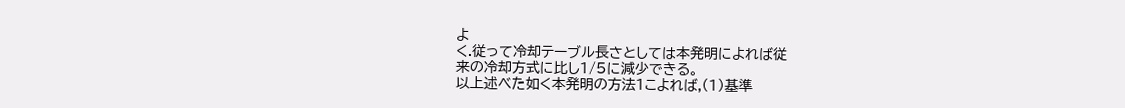よ
く.従って冷却テーブル長さとしては本発明によれば従
来の冷却方式に比し1/5に減少できる。
以上述べた如く本発明の方法1こよれば,(1)基準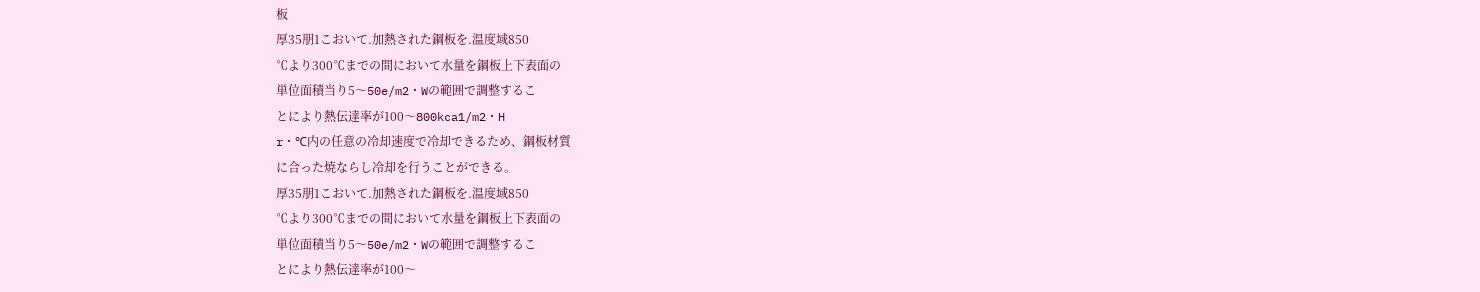板
厚35朋1こおいて.加熱された鋼板を.温度域850
℃より300℃までの間において水量を鋼板上下表面の
単位面積当り5〜50e/m2・Wの範囲で調整するこ
とにより熱伝達率が100〜800kca1/m2・H
r・℃内の任意の冷却速度で冷却できるため、鋼板材質
に合った焼ならし冷却を行うことができる。
厚35朋1こおいて.加熱された鋼板を.温度域850
℃より300℃までの間において水量を鋼板上下表面の
単位面積当り5〜50e/m2・Wの範囲で調整するこ
とにより熱伝達率が100〜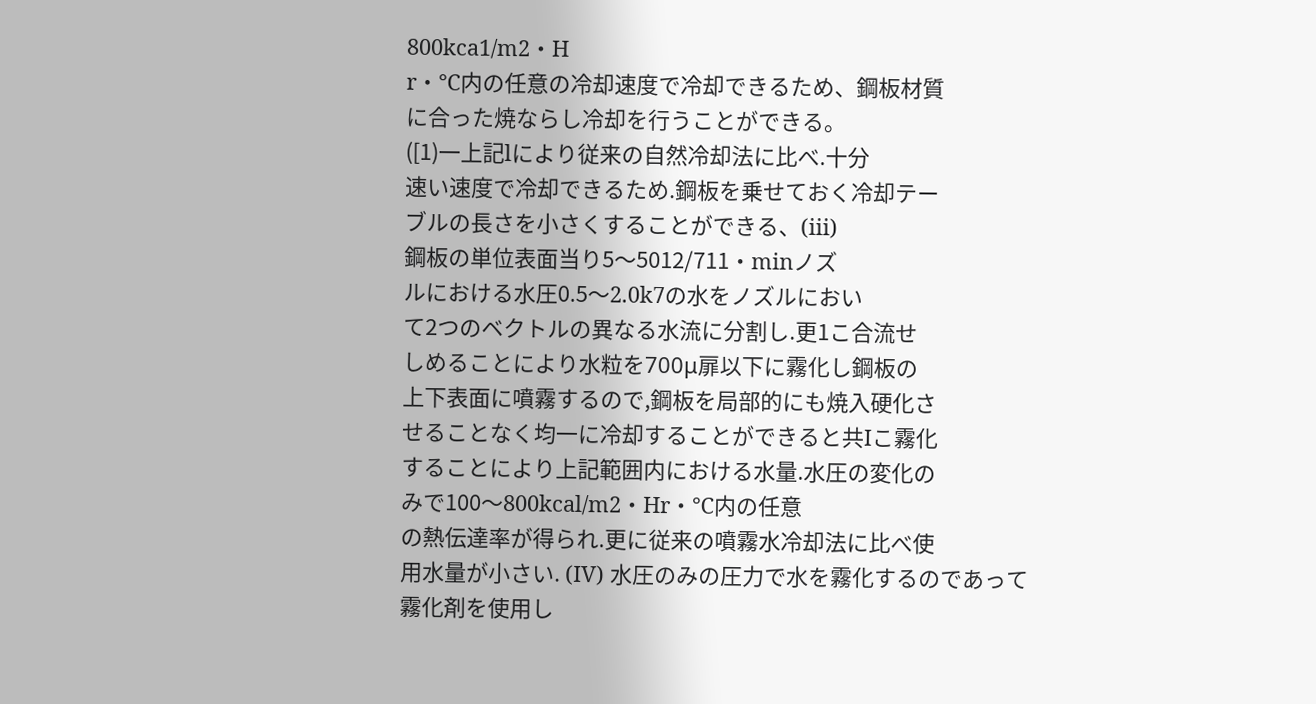800kca1/m2・H
r・℃内の任意の冷却速度で冷却できるため、鋼板材質
に合った焼ならし冷却を行うことができる。
([1)一上記lにより従来の自然冷却法に比べ.十分
速い速度で冷却できるため.鋼板を乗せておく冷却テー
ブルの長さを小さくすることができる、(iii)
鋼板の単位表面当り5〜5012/711・minノズ
ルにおける水圧0.5〜2.0k7の水をノズルにおい
て2つのベクトルの異なる水流に分割し.更1こ合流せ
しめることにより水粒を700μ扉以下に霧化し鋼板の
上下表面に噴霧するので,鋼板を局部的にも焼入硬化さ
せることなく均一に冷却することができると共Iこ霧化
することにより上記範囲内における水量.水圧の変化の
みで100〜800kcal/m2・Hr・℃内の任意
の熱伝達率が得られ.更に従来の噴霧水冷却法に比べ使
用水量が小さい. (IV) 水圧のみの圧力で水を霧化するのであって
霧化剤を使用し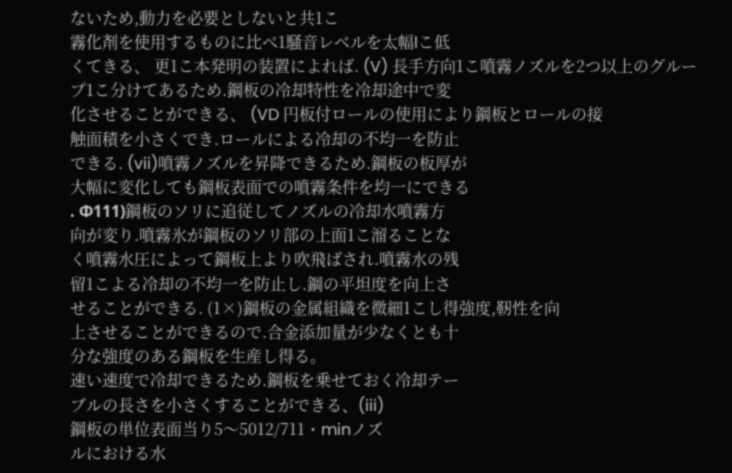ないため,動力を必要としないと共1こ
霧化剤を使用するものに比べ1騒音レベルを太幅lこ低
くてきる、 更1こ本発明の装置によれば. (V) 長手方向1こ噴霧ノズルを2つ以上のグルー
プ1こ分けてあるため.鋼板の冷却特性を冷却途中で変
化させることができる、 (VD 円板付ロールの使用により鋼板とロールの接
触面積を小さくでき.ロールによる冷却の不均一を防止
できる. (vii)噴霧ノズルを昇降できるため.鋼板の板厚が
大幅に変化しても鋼板表面での噴霧条件を均一にできる
. Φ111)鋼板のソリに追従してノズルの冷却水噴霧方
向が変り.噴霧氷が鋼板のソリ部の上面1こ溜ることな
く噴霧水圧によって鋼板上より吹飛ばされ.噴霧水の残
留1こよる冷却の不均一を防止し.鋼の平坦度を向上さ
せることができる. (1×)鋼板の金属組織を微細1こし得強度,靭性を向
上させることができるので.合金添加量が少なくとも十
分な強度のある鋼板を生産し得る。
速い速度で冷却できるため.鋼板を乗せておく冷却テー
ブルの長さを小さくすることができる、(iii)
鋼板の単位表面当り5〜5012/711・minノズ
ルにおける水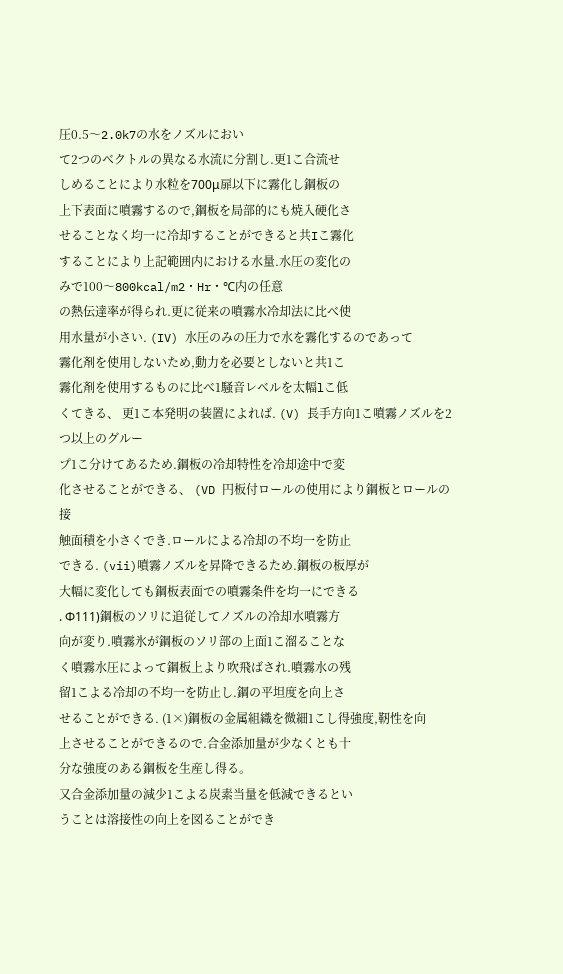圧0.5〜2.0k7の水をノズルにおい
て2つのベクトルの異なる水流に分割し.更1こ合流せ
しめることにより水粒を700μ扉以下に霧化し鋼板の
上下表面に噴霧するので,鋼板を局部的にも焼入硬化さ
せることなく均一に冷却することができると共Iこ霧化
することにより上記範囲内における水量.水圧の変化の
みで100〜800kcal/m2・Hr・℃内の任意
の熱伝達率が得られ.更に従来の噴霧水冷却法に比べ使
用水量が小さい. (IV) 水圧のみの圧力で水を霧化するのであって
霧化剤を使用しないため,動力を必要としないと共1こ
霧化剤を使用するものに比べ1騒音レベルを太幅lこ低
くてきる、 更1こ本発明の装置によれば. (V) 長手方向1こ噴霧ノズルを2つ以上のグルー
プ1こ分けてあるため.鋼板の冷却特性を冷却途中で変
化させることができる、 (VD 円板付ロールの使用により鋼板とロールの接
触面積を小さくでき.ロールによる冷却の不均一を防止
できる. (vii)噴霧ノズルを昇降できるため.鋼板の板厚が
大幅に変化しても鋼板表面での噴霧条件を均一にできる
. Φ111)鋼板のソリに追従してノズルの冷却水噴霧方
向が変り.噴霧氷が鋼板のソリ部の上面1こ溜ることな
く噴霧水圧によって鋼板上より吹飛ばされ.噴霧水の残
留1こよる冷却の不均一を防止し.鋼の平坦度を向上さ
せることができる. (1×)鋼板の金属組織を微細1こし得強度,靭性を向
上させることができるので.合金添加量が少なくとも十
分な強度のある鋼板を生産し得る。
又合金添加量の減少1こよる炭素当量を低減できるとい
うことは溶接性の向上を図ることができ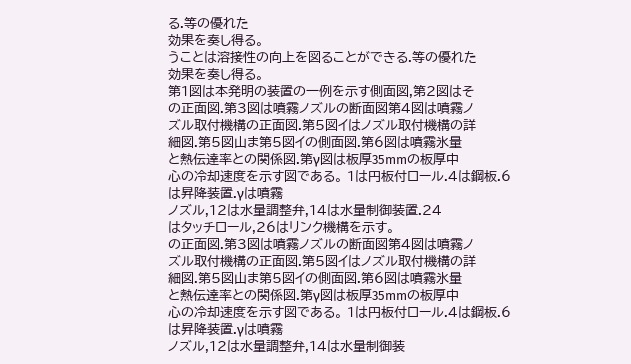る.等の優れた
効果を奏し得る。
うことは溶接性の向上を図ることができる.等の優れた
効果を奏し得る。
第1図は本発明の装置の一例を示す側面図,第2図はそ
の正面図.第3図は噴霧ノズルの断面図第4図は噴霧ノ
ズル取付機構の正面図.第5図イはノズル取付機構の詳
細図.第5図山ま第5図イの側面図.第6図は噴霧氷量
と熱伝達率との関係図.第γ図は板厚35mmの板厚中
心の冷却速度を示す図である。 1は円板付ロール.4は鋼板.6は昇降装置.γは噴霧
ノズル,12は水量調整弁,14は水量制御装置.24
はタッチロール,26はリンク機構を示す。
の正面図.第3図は噴霧ノズルの断面図第4図は噴霧ノ
ズル取付機構の正面図.第5図イはノズル取付機構の詳
細図.第5図山ま第5図イの側面図.第6図は噴霧氷量
と熱伝達率との関係図.第γ図は板厚35mmの板厚中
心の冷却速度を示す図である。 1は円板付ロール.4は鋼板.6は昇降装置.γは噴霧
ノズル,12は水量調整弁,14は水量制御装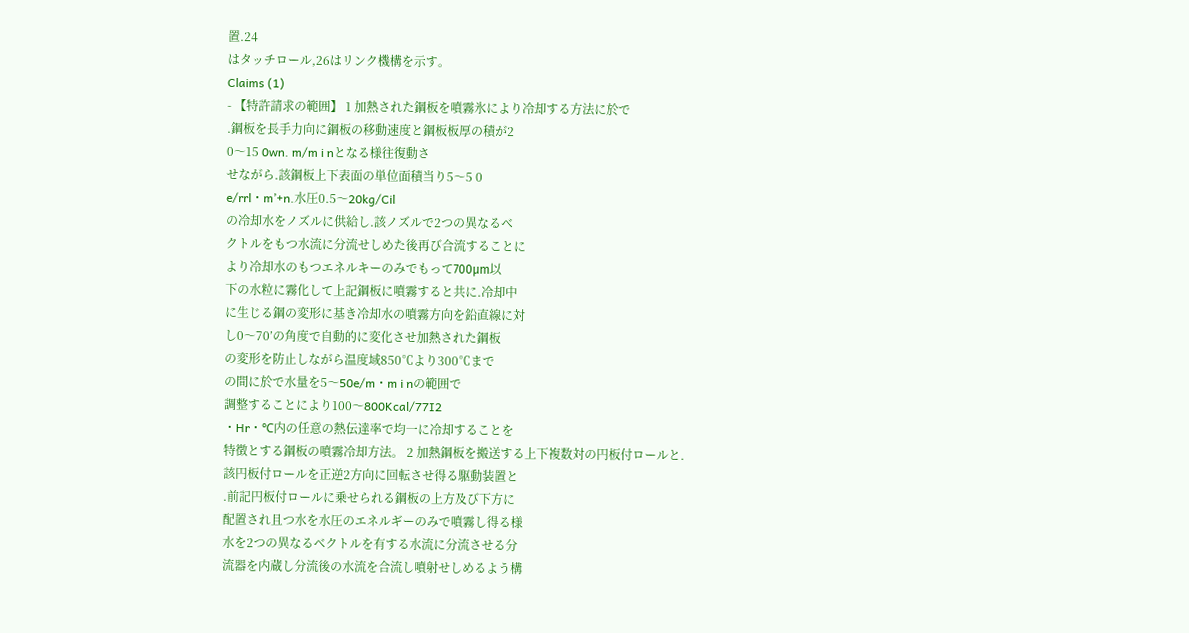置.24
はタッチロール,26はリンク機構を示す。
Claims (1)
- 【特許請求の範囲】 1 加熱された鋼板を噴霧氷により冷却する方法に於で
.鋼板を長手力向に鋼板の移動速度と鋼板板厚の積が2
0〜15 0wn. m/m i nとなる様往復動さ
せながら.該鋼板上下表面の単位面積当り5〜5 0
e/rrl・m’+n.水圧0.5〜20kg/Cil
の冷却水をノズルに供給し.該ノズルで2つの異なるベ
クトルをもつ水流に分流せしめた後再び合流することに
より冷却水のもつエネルキーのみでもって700μm以
下の水粒に霧化して上記鋼板に噴霧すると共に.冷却中
に生じる鋼の変形に基き冷却水の噴霧方向を鉛直線に対
し0〜70’の角度で自動的に変化させ加熱された鋼板
の変形を防止しながら温度域850℃より300℃まで
の間に於で水量を5〜50e/m・m i nの範囲で
調整することにより100〜800Kcal/77I2
・Hr・℃内の任意の熱伝達率で均一に冷却することを
特徴とする鋼板の噴霧冷却方法。 2 加熱鋼板を搬送する上下複数対の円板付ロールと.
該円板付ロールを正逆2方向に回転させ得る駆動装置と
.前記円板付ロールに乗せられる鋼板の上方及び下方に
配置され且つ水を水圧のエネルギーのみで噴霧し得る様
水を2つの異なるベクトルを有する水流に分流させる分
流器を内蔵し分流後の水流を合流し噴射せしめるよう構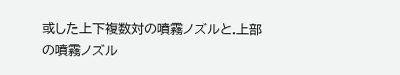或した上下複数対の噴霧ノズルと.上部の噴霧ノズル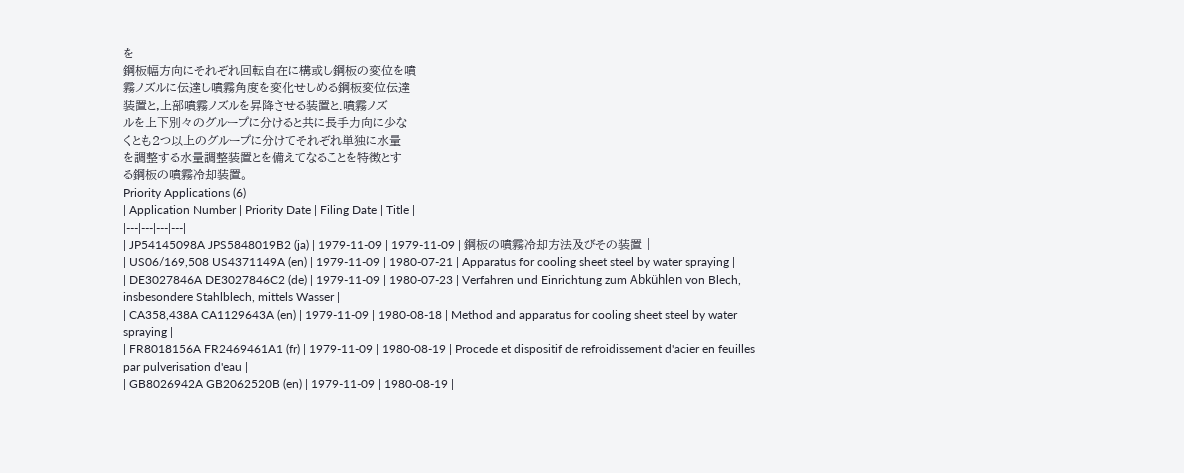を
鋼板幅方向にそれぞれ回転自在に構或し鋼板の変位を噴
霧ノズルに伝達し噴霧角度を変化せしめる鋼板変位伝達
装置と,上部噴霧ノズルを昇降させる装置と.噴霧ノズ
ルを上下別々のグループに分けると共に長手力向に少な
くとも2つ以上のグループに分けてそれぞれ単独に水量
を調整する水量調整装置とを備えてなることを特徴とす
る鋼板の噴霧冷却装置。
Priority Applications (6)
| Application Number | Priority Date | Filing Date | Title |
|---|---|---|---|
| JP54145098A JPS5848019B2 (ja) | 1979-11-09 | 1979-11-09 | 鋼板の噴霧冷却方法及びその装置 |
| US06/169,508 US4371149A (en) | 1979-11-09 | 1980-07-21 | Apparatus for cooling sheet steel by water spraying |
| DE3027846A DE3027846C2 (de) | 1979-11-09 | 1980-07-23 | Verfahren und Einrichtung zum Abkühlen von Blech, insbesondere Stahlblech, mittels Wasser |
| CA358,438A CA1129643A (en) | 1979-11-09 | 1980-08-18 | Method and apparatus for cooling sheet steel by water spraying |
| FR8018156A FR2469461A1 (fr) | 1979-11-09 | 1980-08-19 | Procede et dispositif de refroidissement d'acier en feuilles par pulverisation d'eau |
| GB8026942A GB2062520B (en) | 1979-11-09 | 1980-08-19 |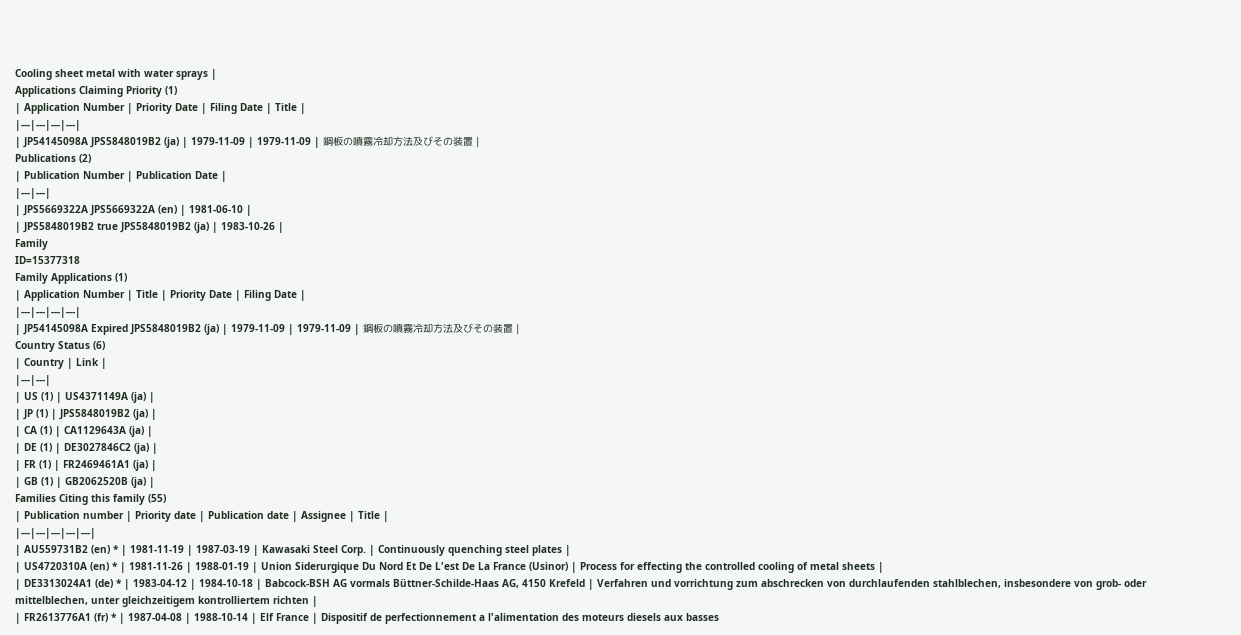Cooling sheet metal with water sprays |
Applications Claiming Priority (1)
| Application Number | Priority Date | Filing Date | Title |
|---|---|---|---|
| JP54145098A JPS5848019B2 (ja) | 1979-11-09 | 1979-11-09 | 鋼板の噴霧冷却方法及びその装置 |
Publications (2)
| Publication Number | Publication Date |
|---|---|
| JPS5669322A JPS5669322A (en) | 1981-06-10 |
| JPS5848019B2 true JPS5848019B2 (ja) | 1983-10-26 |
Family
ID=15377318
Family Applications (1)
| Application Number | Title | Priority Date | Filing Date |
|---|---|---|---|
| JP54145098A Expired JPS5848019B2 (ja) | 1979-11-09 | 1979-11-09 | 鋼板の噴霧冷却方法及びその装置 |
Country Status (6)
| Country | Link |
|---|---|
| US (1) | US4371149A (ja) |
| JP (1) | JPS5848019B2 (ja) |
| CA (1) | CA1129643A (ja) |
| DE (1) | DE3027846C2 (ja) |
| FR (1) | FR2469461A1 (ja) |
| GB (1) | GB2062520B (ja) |
Families Citing this family (55)
| Publication number | Priority date | Publication date | Assignee | Title |
|---|---|---|---|---|
| AU559731B2 (en) * | 1981-11-19 | 1987-03-19 | Kawasaki Steel Corp. | Continuously quenching steel plates |
| US4720310A (en) * | 1981-11-26 | 1988-01-19 | Union Siderurgique Du Nord Et De L'est De La France (Usinor) | Process for effecting the controlled cooling of metal sheets |
| DE3313024A1 (de) * | 1983-04-12 | 1984-10-18 | Babcock-BSH AG vormals Büttner-Schilde-Haas AG, 4150 Krefeld | Verfahren und vorrichtung zum abschrecken von durchlaufenden stahlblechen, insbesondere von grob- oder mittelblechen, unter gleichzeitigem kontrolliertem richten |
| FR2613776A1 (fr) * | 1987-04-08 | 1988-10-14 | Elf France | Dispositif de perfectionnement a l'alimentation des moteurs diesels aux basses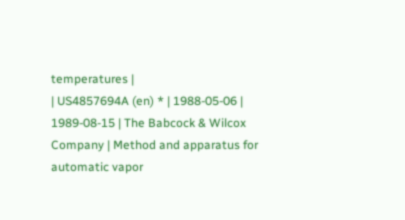temperatures |
| US4857694A (en) * | 1988-05-06 | 1989-08-15 | The Babcock & Wilcox Company | Method and apparatus for automatic vapor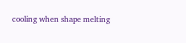cooling when shape melting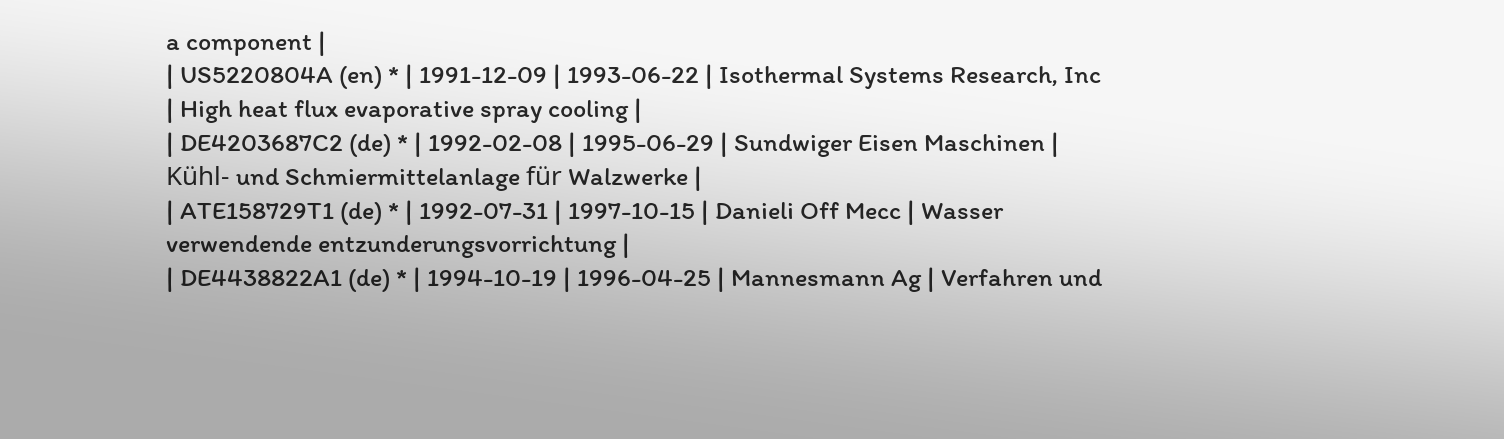a component |
| US5220804A (en) * | 1991-12-09 | 1993-06-22 | Isothermal Systems Research, Inc | High heat flux evaporative spray cooling |
| DE4203687C2 (de) * | 1992-02-08 | 1995-06-29 | Sundwiger Eisen Maschinen | Kühl- und Schmiermittelanlage für Walzwerke |
| ATE158729T1 (de) * | 1992-07-31 | 1997-10-15 | Danieli Off Mecc | Wasser verwendende entzunderungsvorrichtung |
| DE4438822A1 (de) * | 1994-10-19 | 1996-04-25 | Mannesmann Ag | Verfahren und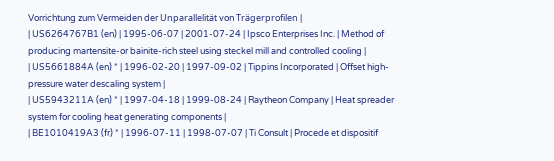Vorrichtung zum Vermeiden der Unparallelität von Trägerprofilen |
| US6264767B1 (en) | 1995-06-07 | 2001-07-24 | Ipsco Enterprises Inc. | Method of producing martensite-or bainite-rich steel using steckel mill and controlled cooling |
| US5661884A (en) * | 1996-02-20 | 1997-09-02 | Tippins Incorporated | Offset high-pressure water descaling system |
| US5943211A (en) * | 1997-04-18 | 1999-08-24 | Raytheon Company | Heat spreader system for cooling heat generating components |
| BE1010419A3 (fr) * | 1996-07-11 | 1998-07-07 | Ti Consult | Procede et dispositif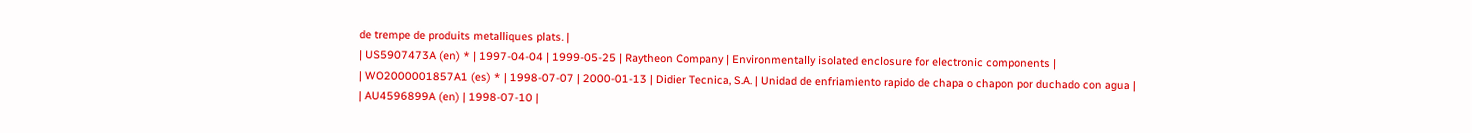de trempe de produits metalliques plats. |
| US5907473A (en) * | 1997-04-04 | 1999-05-25 | Raytheon Company | Environmentally isolated enclosure for electronic components |
| WO2000001857A1 (es) * | 1998-07-07 | 2000-01-13 | Didier Tecnica, S.A. | Unidad de enfriamiento rapido de chapa o chapon por duchado con agua |
| AU4596899A (en) | 1998-07-10 |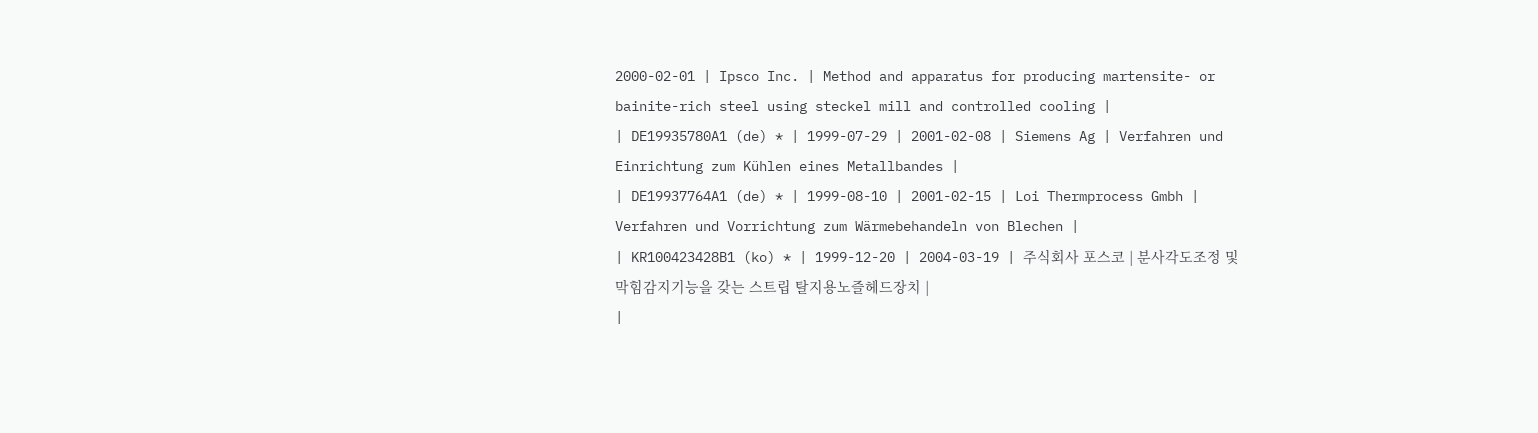2000-02-01 | Ipsco Inc. | Method and apparatus for producing martensite- or bainite-rich steel using steckel mill and controlled cooling |
| DE19935780A1 (de) * | 1999-07-29 | 2001-02-08 | Siemens Ag | Verfahren und Einrichtung zum Kühlen eines Metallbandes |
| DE19937764A1 (de) * | 1999-08-10 | 2001-02-15 | Loi Thermprocess Gmbh | Verfahren und Vorrichtung zum Wärmebehandeln von Blechen |
| KR100423428B1 (ko) * | 1999-12-20 | 2004-03-19 | 주식회사 포스코 | 분사각도조정 및 막힘감지기능을 갖는 스트립 탈지용노즐헤드장치 |
|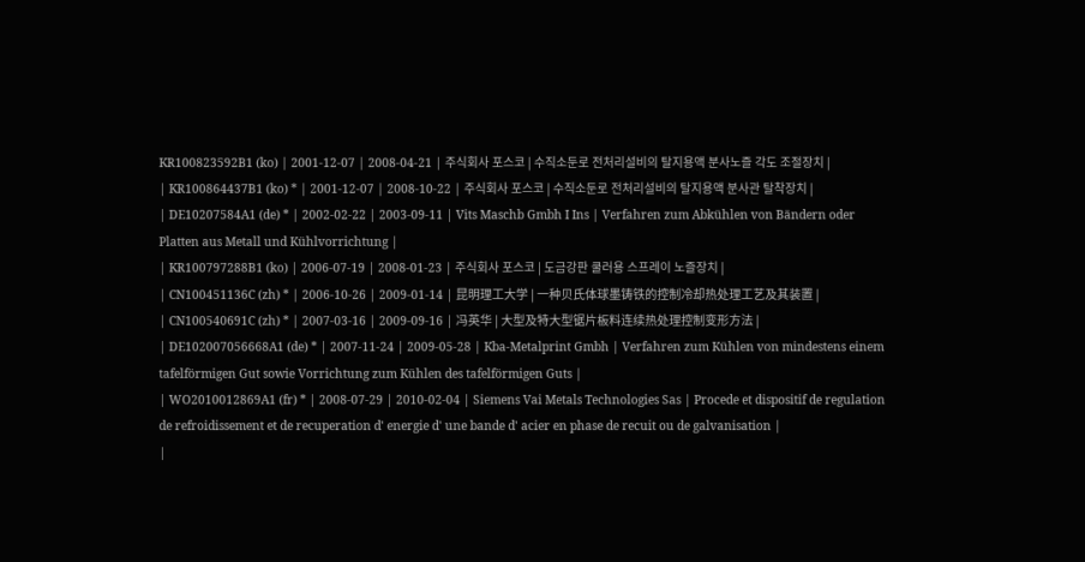KR100823592B1 (ko) | 2001-12-07 | 2008-04-21 | 주식회사 포스코 | 수직소둔로 전처리설비의 탈지용액 분사노즐 각도 조절장치 |
| KR100864437B1 (ko) * | 2001-12-07 | 2008-10-22 | 주식회사 포스코 | 수직소둔로 전처리설비의 탈지용액 분사관 탈착장치 |
| DE10207584A1 (de) * | 2002-02-22 | 2003-09-11 | Vits Maschb Gmbh I Ins | Verfahren zum Abkühlen von Bändern oder Platten aus Metall und Kühlvorrichtung |
| KR100797288B1 (ko) | 2006-07-19 | 2008-01-23 | 주식회사 포스코 | 도금강판 쿨러용 스프레이 노즐장치 |
| CN100451136C (zh) * | 2006-10-26 | 2009-01-14 | 昆明理工大学 | 一种贝氏体球墨铸铁的控制冷却热处理工艺及其装置 |
| CN100540691C (zh) * | 2007-03-16 | 2009-09-16 | 冯英华 | 大型及特大型锯片板料连续热处理控制变形方法 |
| DE102007056668A1 (de) * | 2007-11-24 | 2009-05-28 | Kba-Metalprint Gmbh | Verfahren zum Kühlen von mindestens einem tafelförmigen Gut sowie Vorrichtung zum Kühlen des tafelförmigen Guts |
| WO2010012869A1 (fr) * | 2008-07-29 | 2010-02-04 | Siemens Vai Metals Technologies Sas | Procede et dispositif de regulation de refroidissement et de recuperation d' energie d' une bande d' acier en phase de recuit ou de galvanisation |
|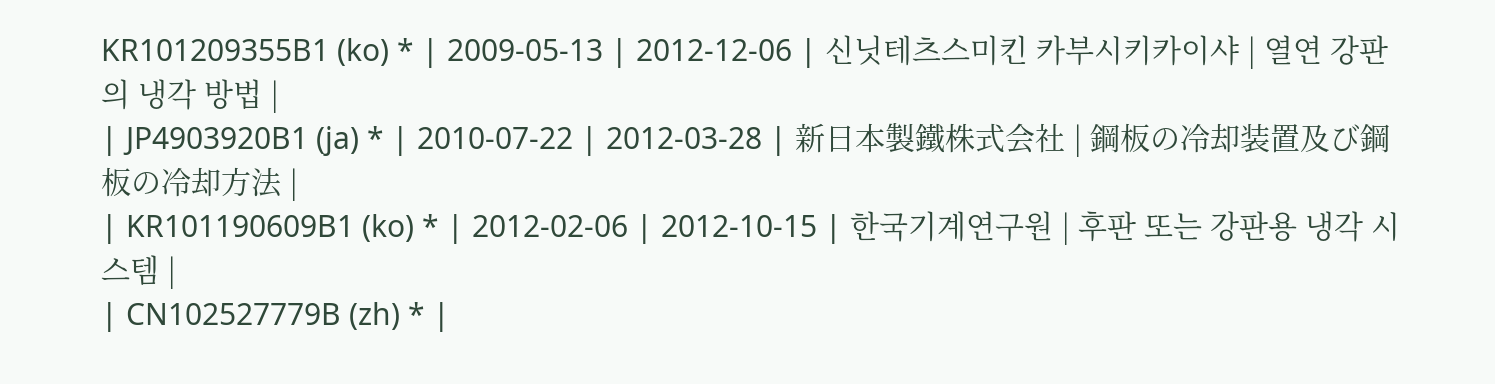KR101209355B1 (ko) * | 2009-05-13 | 2012-12-06 | 신닛테츠스미킨 카부시키카이샤 | 열연 강판의 냉각 방법 |
| JP4903920B1 (ja) * | 2010-07-22 | 2012-03-28 | 新日本製鐵株式会社 | 鋼板の冷却装置及び鋼板の冷却方法 |
| KR101190609B1 (ko) * | 2012-02-06 | 2012-10-15 | 한국기계연구원 | 후판 또는 강판용 냉각 시스템 |
| CN102527779B (zh) * |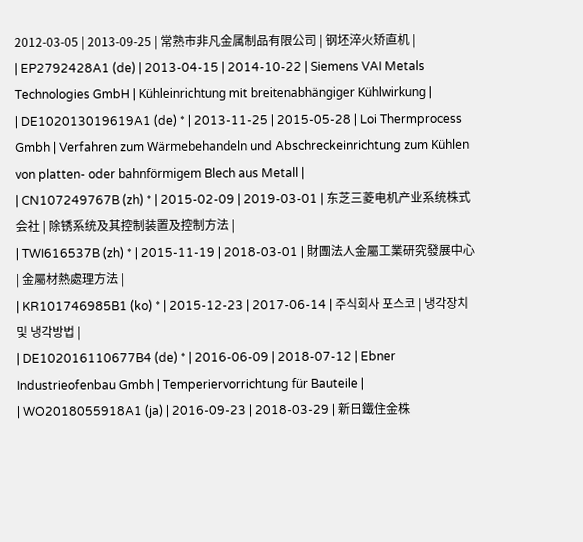2012-03-05 | 2013-09-25 | 常熟市非凡金属制品有限公司 | 钢坯淬火矫直机 |
| EP2792428A1 (de) | 2013-04-15 | 2014-10-22 | Siemens VAI Metals Technologies GmbH | Kühleinrichtung mit breitenabhängiger Kühlwirkung |
| DE102013019619A1 (de) * | 2013-11-25 | 2015-05-28 | Loi Thermprocess Gmbh | Verfahren zum Wärmebehandeln und Abschreckeinrichtung zum Kühlen von platten- oder bahnförmigem Blech aus Metall |
| CN107249767B (zh) * | 2015-02-09 | 2019-03-01 | 东芝三菱电机产业系统株式会社 | 除锈系统及其控制装置及控制方法 |
| TWI616537B (zh) * | 2015-11-19 | 2018-03-01 | 財團法人金屬工業研究發展中心 | 金屬材熱處理方法 |
| KR101746985B1 (ko) * | 2015-12-23 | 2017-06-14 | 주식회사 포스코 | 냉각장치 및 냉각방법 |
| DE102016110677B4 (de) * | 2016-06-09 | 2018-07-12 | Ebner Industrieofenbau Gmbh | Temperiervorrichtung für Bauteile |
| WO2018055918A1 (ja) | 2016-09-23 | 2018-03-29 | 新日鐵住金株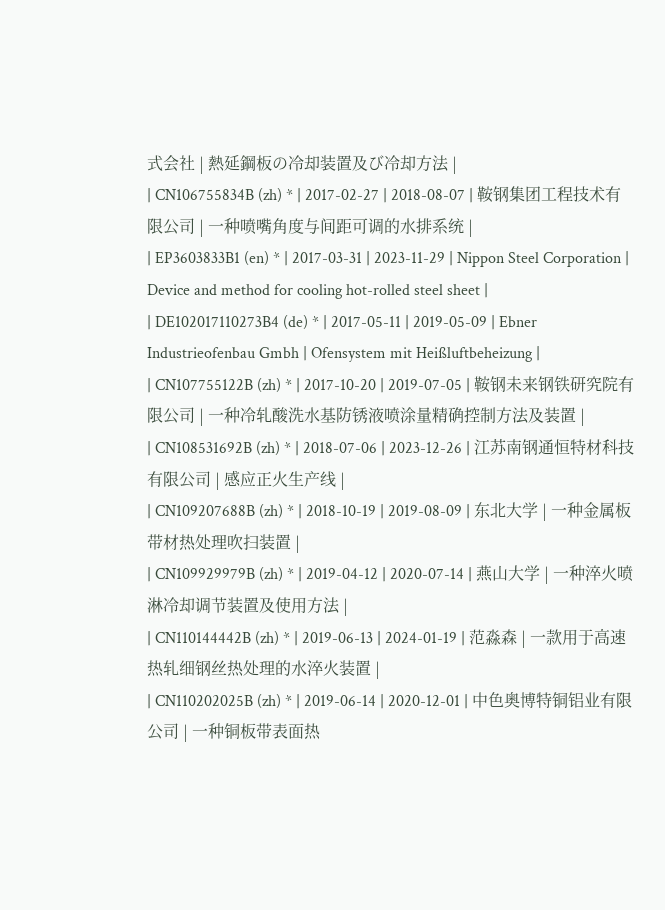式会社 | 熱延鋼板の冷却装置及び冷却方法 |
| CN106755834B (zh) * | 2017-02-27 | 2018-08-07 | 鞍钢集团工程技术有限公司 | 一种喷嘴角度与间距可调的水排系统 |
| EP3603833B1 (en) * | 2017-03-31 | 2023-11-29 | Nippon Steel Corporation | Device and method for cooling hot-rolled steel sheet |
| DE102017110273B4 (de) * | 2017-05-11 | 2019-05-09 | Ebner Industrieofenbau Gmbh | Ofensystem mit Heißluftbeheizung |
| CN107755122B (zh) * | 2017-10-20 | 2019-07-05 | 鞍钢未来钢铁研究院有限公司 | 一种冷轧酸洗水基防锈液喷涂量精确控制方法及装置 |
| CN108531692B (zh) * | 2018-07-06 | 2023-12-26 | 江苏南钢通恒特材科技有限公司 | 感应正火生产线 |
| CN109207688B (zh) * | 2018-10-19 | 2019-08-09 | 东北大学 | 一种金属板带材热处理吹扫装置 |
| CN109929979B (zh) * | 2019-04-12 | 2020-07-14 | 燕山大学 | 一种淬火喷淋冷却调节装置及使用方法 |
| CN110144442B (zh) * | 2019-06-13 | 2024-01-19 | 范淼森 | 一款用于高速热轧细钢丝热处理的水淬火装置 |
| CN110202025B (zh) * | 2019-06-14 | 2020-12-01 | 中色奥博特铜铝业有限公司 | 一种铜板带表面热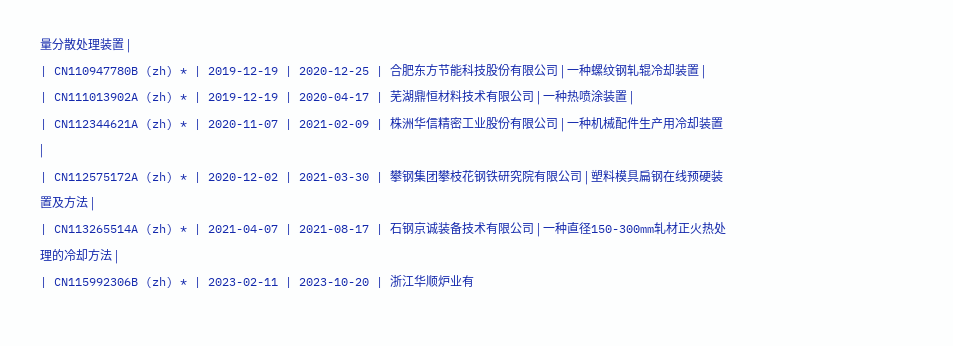量分散处理装置 |
| CN110947780B (zh) * | 2019-12-19 | 2020-12-25 | 合肥东方节能科技股份有限公司 | 一种螺纹钢轧辊冷却装置 |
| CN111013902A (zh) * | 2019-12-19 | 2020-04-17 | 芜湖鼎恒材料技术有限公司 | 一种热喷涂装置 |
| CN112344621A (zh) * | 2020-11-07 | 2021-02-09 | 株洲华信精密工业股份有限公司 | 一种机械配件生产用冷却装置 |
| CN112575172A (zh) * | 2020-12-02 | 2021-03-30 | 攀钢集团攀枝花钢铁研究院有限公司 | 塑料模具扁钢在线预硬装置及方法 |
| CN113265514A (zh) * | 2021-04-07 | 2021-08-17 | 石钢京诚装备技术有限公司 | 一种直径150-300mm轧材正火热处理的冷却方法 |
| CN115992306B (zh) * | 2023-02-11 | 2023-10-20 | 浙江华顺炉业有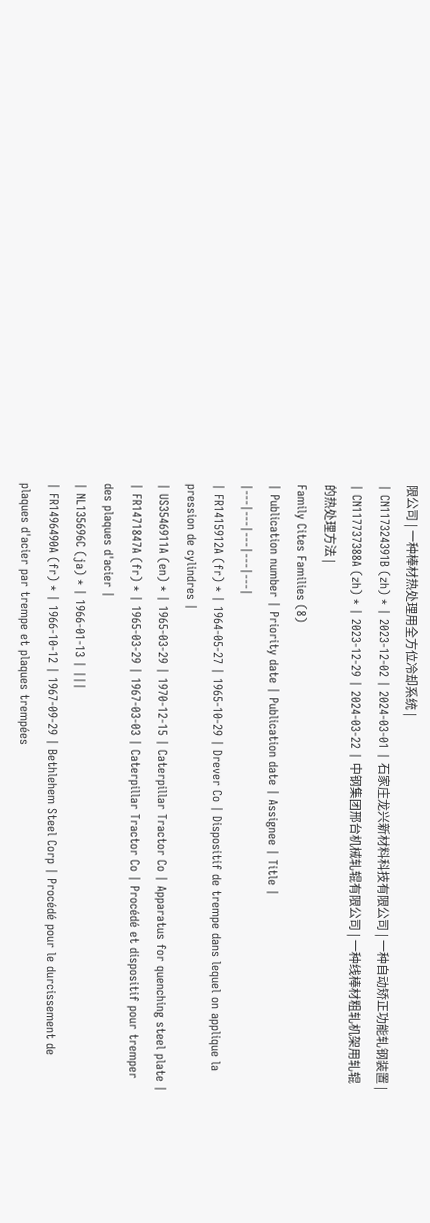限公司 | 一种棒材热处理用全方位冷却系统 |
| CN117324391B (zh) * | 2023-12-02 | 2024-03-01 | 石家庄龙兴新材料科技有限公司 | 一种自动矫正功能轧钢装置 |
| CN117737388A (zh) * | 2023-12-29 | 2024-03-22 | 中钢集团邢台机械轧辊有限公司 | 一种线棒材粗轧机架用轧辊的热处理方法 |
Family Cites Families (8)
| Publication number | Priority date | Publication date | Assignee | Title |
|---|---|---|---|---|
| FR1415912A (fr) * | 1964-05-27 | 1965-10-29 | Drever Co | Dispositif de trempe dans lequel on applique la pression de cylindres |
| US3546911A (en) * | 1965-03-29 | 1970-12-15 | Caterpillar Tractor Co | Apparatus for quenching steel plate |
| FR1471847A (fr) * | 1965-03-29 | 1967-03-03 | Caterpillar Tractor Co | Procédé et dispositif pour tremper des plaques d'acier |
| NL135696C (ja) * | 1966-01-13 | |||
| FR1496490A (fr) * | 1966-10-12 | 1967-09-29 | Bethlehem Steel Corp | Procédé pour le durcissement de plaques d'acier par trempe et plaques trempées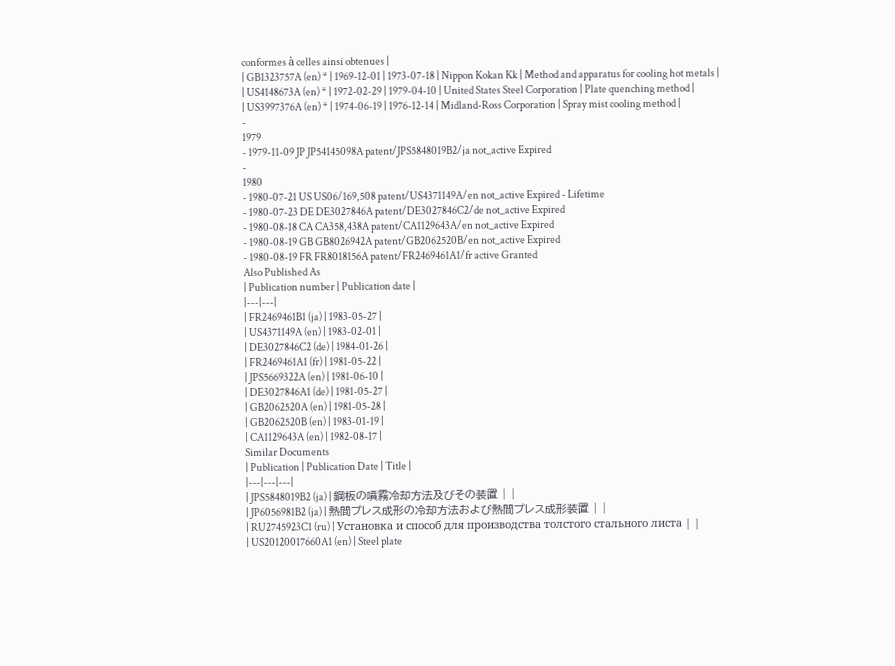conformes à celles ainsi obtenues |
| GB1323757A (en) * | 1969-12-01 | 1973-07-18 | Nippon Kokan Kk | Method and apparatus for cooling hot metals |
| US4148673A (en) * | 1972-02-29 | 1979-04-10 | United States Steel Corporation | Plate quenching method |
| US3997376A (en) * | 1974-06-19 | 1976-12-14 | Midland-Ross Corporation | Spray mist cooling method |
-
1979
- 1979-11-09 JP JP54145098A patent/JPS5848019B2/ja not_active Expired
-
1980
- 1980-07-21 US US06/169,508 patent/US4371149A/en not_active Expired - Lifetime
- 1980-07-23 DE DE3027846A patent/DE3027846C2/de not_active Expired
- 1980-08-18 CA CA358,438A patent/CA1129643A/en not_active Expired
- 1980-08-19 GB GB8026942A patent/GB2062520B/en not_active Expired
- 1980-08-19 FR FR8018156A patent/FR2469461A1/fr active Granted
Also Published As
| Publication number | Publication date |
|---|---|
| FR2469461B1 (ja) | 1983-05-27 |
| US4371149A (en) | 1983-02-01 |
| DE3027846C2 (de) | 1984-01-26 |
| FR2469461A1 (fr) | 1981-05-22 |
| JPS5669322A (en) | 1981-06-10 |
| DE3027846A1 (de) | 1981-05-27 |
| GB2062520A (en) | 1981-05-28 |
| GB2062520B (en) | 1983-01-19 |
| CA1129643A (en) | 1982-08-17 |
Similar Documents
| Publication | Publication Date | Title |
|---|---|---|
| JPS5848019B2 (ja) | 鋼板の噴霧冷却方法及びその装置 | |
| JP6056981B2 (ja) | 熱間プレス成形の冷却方法および熱間プレス成形装置 | |
| RU2745923C1 (ru) | Установка и способ для производства толстого стального листа | |
| US20120017660A1 (en) | Steel plate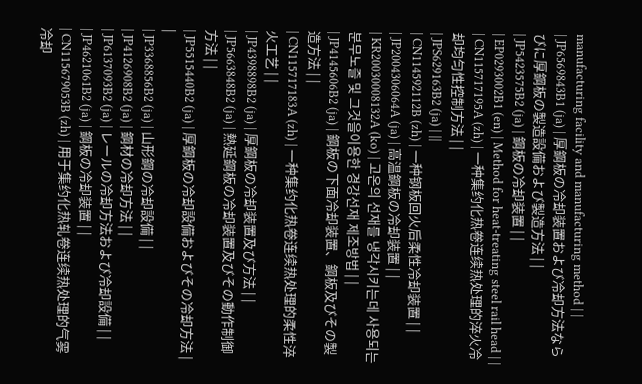manufacturing facility and manufacturing method | |
| JP6569843B1 (ja) | 厚鋼板の冷却装置および冷却方法ならびに厚鋼板の製造設備および製造方法 | |
| JP5423575B2 (ja) | 鋼板の冷却装置 | |
| EP0293002B1 (en) | Method for heat-treating steel rail head | |
| CN115717195A (zh) | 一种集约化热卷连续热处理的淬火冷却均匀性控制方法 | |
| JPS629163B2 (ja) | ||
| CN114592112B (zh) | 一种钢板回火后柔性冷却装置 | |
| JP2004306064A (ja) | 高温鋼板の冷却装置 | |
| KR20030008132A (ko) | 고온의 선재를 냉각시키는데 사용되는 분무노즐 및 그것을이용한 경강선재 제조방법 | |
| JP4145606B2 (ja) | 鋼板の下面冷却装置、鋼板及びその製造方法 | |
| CN115717183A (zh) | 一种集约化热卷连续热处理的柔性淬火工艺 | |
| JP4398898B2 (ja) | 厚鋼板の冷却装置及び方法 | |
| JP5663848B2 (ja) | 熱延鋼板の冷却装置及びその動作制御方法 | |
| JP5515440B2 (ja) | 厚鋼板の冷却設備およびその冷却方法 | |
| JP3368856B2 (ja) | 山形鋼の冷却設備 | |
| JP4126908B2 (ja) | 鋼材の冷却方法 | |
| JP6137093B2 (ja) | レールの冷却方法および冷却設備 | |
| JP4621061B2 (ja) | 鋼板の冷却装置 | |
| CN115679053B (zh) | 用于集约化热轧卷连续热处理的气雾冷却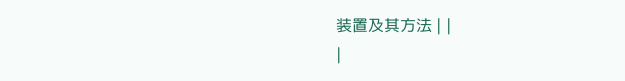装置及其方法 | |
|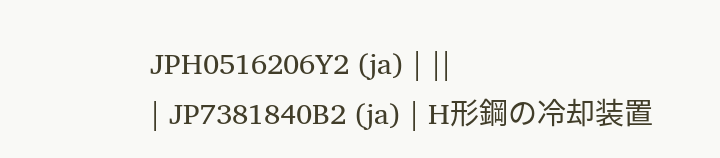JPH0516206Y2 (ja) | ||
| JP7381840B2 (ja) | H形鋼の冷却装置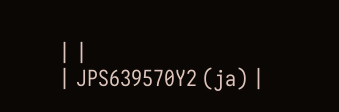| |
| JPS639570Y2 (ja) |